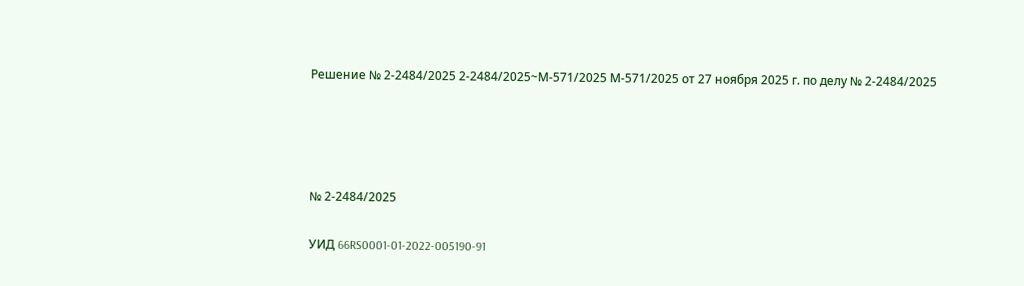Решение № 2-2484/2025 2-2484/2025~М-571/2025 М-571/2025 от 27 ноября 2025 г. по делу № 2-2484/2025




№ 2-2484/2025

УИД 66RS0001-01-2022-005190-91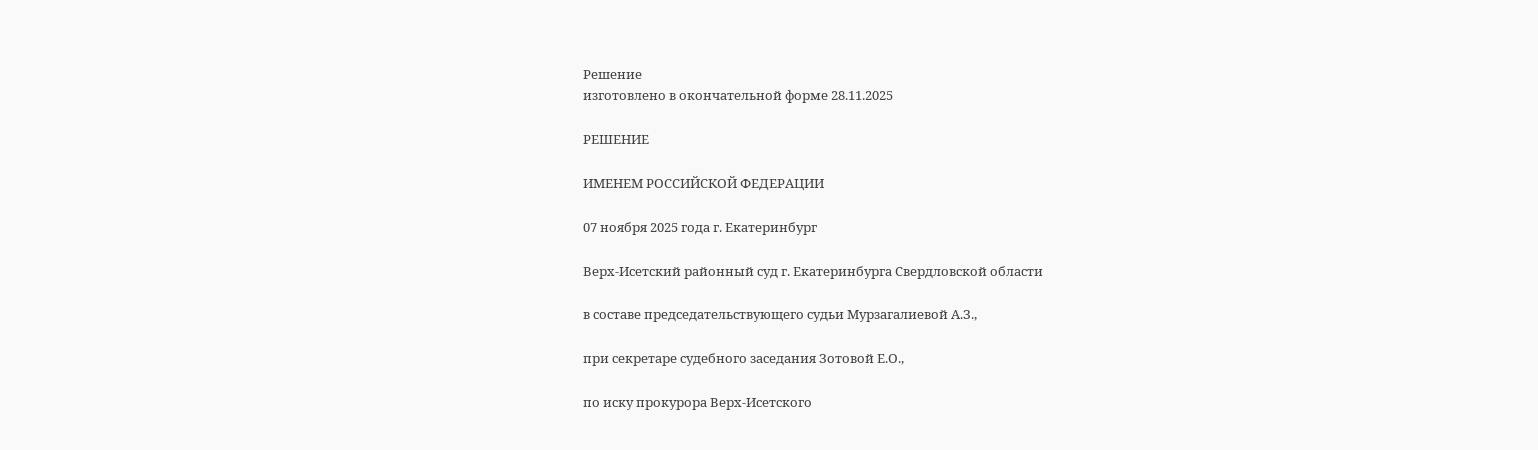Решение
изготовлено в окончательной форме 28.11.2025

РЕШЕНИЕ

ИМЕНЕМ РОССИЙСКОЙ ФЕДЕРАЦИИ

07 ноября 2025 года г. Екатеринбург

Верх-Исетский районный суд г. Екатеринбурга Свердловской области

в составе председательствующего судьи Мурзагалиевой А.З.,

при секретаре судебного заседания Зотовой Е.О.,

по иску прокурора Верх-Исетского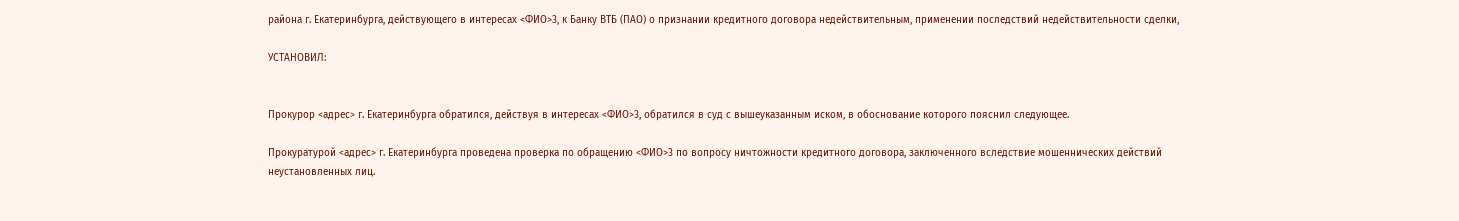района г. Екатеринбурга, действующего в интересах <ФИО>3, к Банку ВТБ (ПАО) о признании кредитного договора недействительным, применении последствий недействительности сделки,

УСТАНОВИЛ:


Прокурор <адрес> г. Екатеринбурга обратился, действуя в интересах <ФИО>3, обратился в суд с вышеуказанным иском, в обоснование которого пояснил следующее.

Прокуратурой <адрес> г. Екатеринбурга проведена проверка по обращению <ФИО>3 по вопросу ничтожности кредитного договора, заключенного вследствие мошеннических действий неустановленных лиц.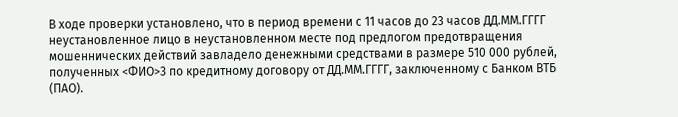В ходе проверки установлено, что в период времени с 11 часов до 23 часов ДД.ММ.ГГГГ неустановленное лицо в неустановленном месте под предлогом предотвращения мошеннических действий завладело денежными средствами в размере 510 000 рублей, полученных <ФИО>3 по кредитному договору от ДД.ММ.ГГГГ, заключенному с Банком ВТБ (ПАО).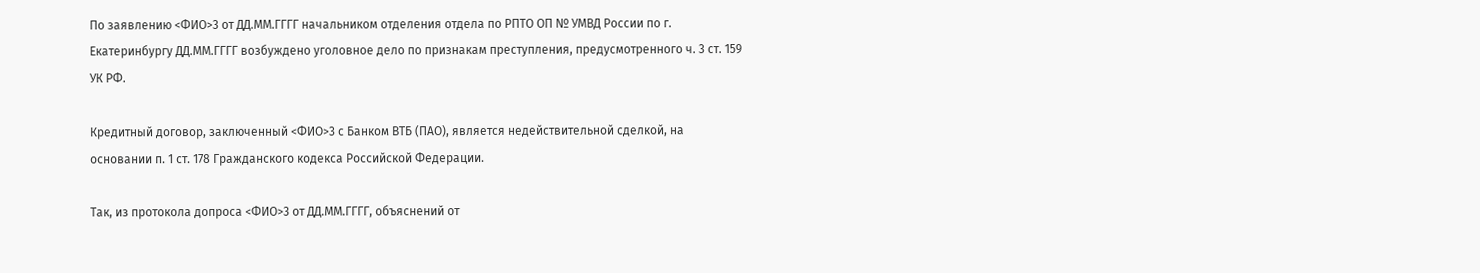По заявлению <ФИО>3 от ДД.ММ.ГГГГ начальником отделения отдела по РПТО ОП № УМВД России по г. Екатеринбургу ДД.ММ.ГГГГ возбуждено уголовное дело по признакам преступления, предусмотренного ч. 3 ст. 159 УК РФ.

Кредитный договор, заключенный <ФИО>3 с Банком ВТБ (ПАО), является недействительной сделкой, на основании п. 1 ст. 178 Гражданского кодекса Российской Федерации.

Так, из протокола допроса <ФИО>3 от ДД.ММ.ГГГГ, объяснений от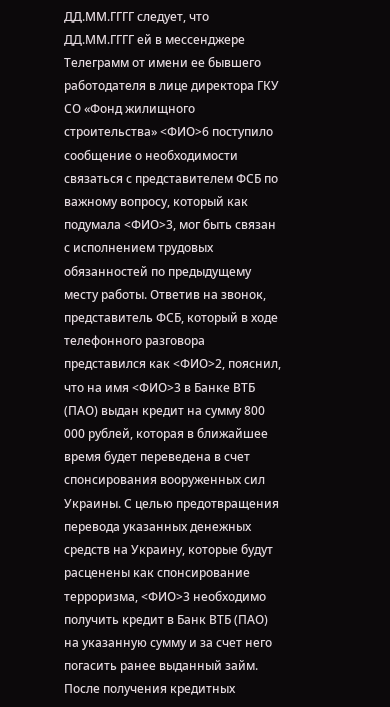ДД.ММ.ГГГГ следует, что ДД.ММ.ГГГГ ей в мессенджере Телеграмм от имени ее бывшего работодателя в лице директора ГКУ СО «Фонд жилищного строительства» <ФИО>6 поступило сообщение о необходимости связаться с представителем ФСБ по важному вопросу, который как подумала <ФИО>3, мог быть связан с исполнением трудовых обязанностей по предыдущему месту работы. Ответив на звонок, представитель ФСБ, который в ходе телефонного разговора представился как <ФИО>2, пояснил, что на имя <ФИО>3 в Банке ВТБ (ПАО) выдан кредит на сумму 800 000 рублей, которая в ближайшее время будет переведена в счет спонсирования вооруженных сил Украины. С целью предотвращения перевода указанных денежных средств на Украину, которые будут расценены как спонсирование терроризма, <ФИО>3 необходимо получить кредит в Банк ВТБ (ПАО) на указанную сумму и за счет него погасить ранее выданный займ. После получения кредитных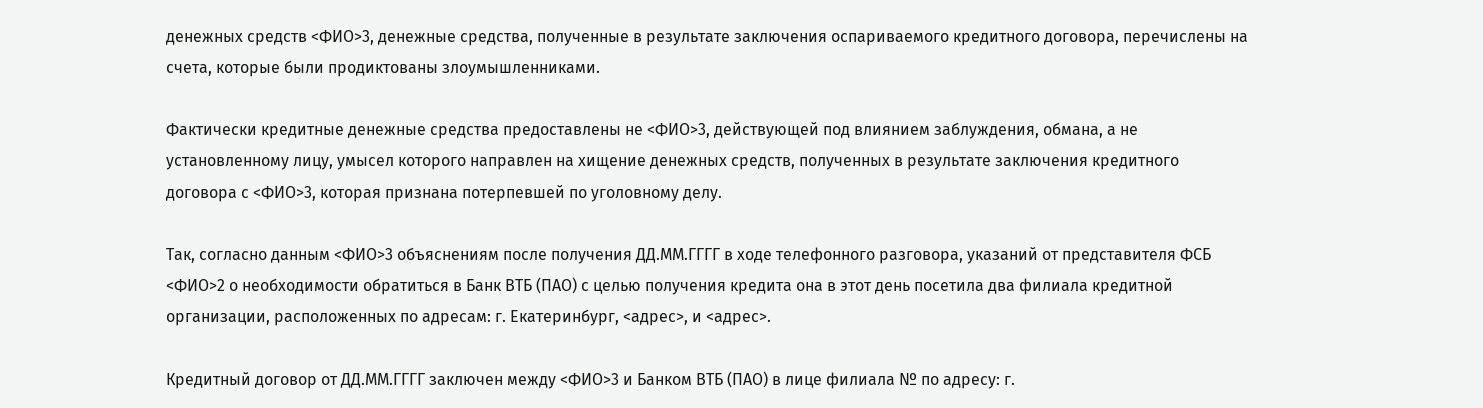денежных средств <ФИО>3, денежные средства, полученные в результате заключения оспариваемого кредитного договора, перечислены на счета, которые были продиктованы злоумышленниками.

Фактически кредитные денежные средства предоставлены не <ФИО>3, действующей под влиянием заблуждения, обмана, а не установленному лицу, умысел которого направлен на хищение денежных средств, полученных в результате заключения кредитного договора с <ФИО>3, которая признана потерпевшей по уголовному делу.

Так, согласно данным <ФИО>3 объяснениям после получения ДД.ММ.ГГГГ в ходе телефонного разговора, указаний от представителя ФСБ <ФИО>2 о необходимости обратиться в Банк ВТБ (ПАО) с целью получения кредита она в этот день посетила два филиала кредитной организации, расположенных по адресам: г. Екатеринбург, <адрес>, и <адрес>.

Кредитный договор от ДД.ММ.ГГГГ заключен между <ФИО>3 и Банком ВТБ (ПАО) в лице филиала № по адресу: г.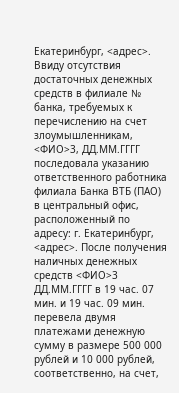Екатеринбург, <адрес>. Ввиду отсутствия достаточных денежных средств в филиале № банка, требуемых к перечислению на счет злоумышленникам, <ФИО>3, ДД.ММ.ГГГГ последовала указанию ответственного работника филиала Банка ВТБ (ПАО) в центральный офис, расположенный по адресу: г. Екатеринбург, <адрес>. После получения наличных денежных средств <ФИО>3 ДД.ММ.ГГГГ в 19 час. 07 мин. и 19 час. 09 мин. перевела двумя платежами денежную сумму в размере 500 000 рублей и 10 000 рублей, соответственно, на счет,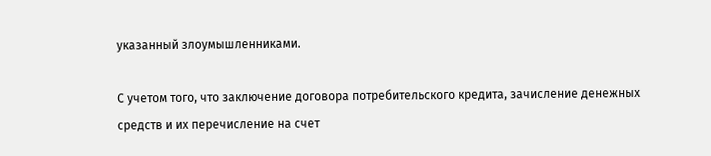указанный злоумышленниками.

С учетом того, что заключение договора потребительского кредита, зачисление денежных средств и их перечисление на счет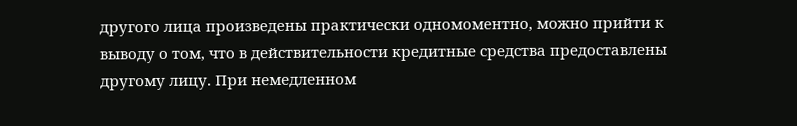другого лица произведены практически одномоментно, можно прийти к выводу о том, что в действительности кредитные средства предоставлены другому лицу. При немедленном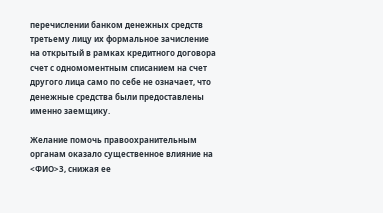перечислении банком денежных средств третьему лицу их формальное зачисление на открытый в рамках кредитного договора счет с одномоментным списанием на счет другого лица само по себе не означает, что денежные средства были предоставлены именно заемщику.

Желание помочь правоохранительным органам оказало существенное влияние на <ФИО>3, снижая ее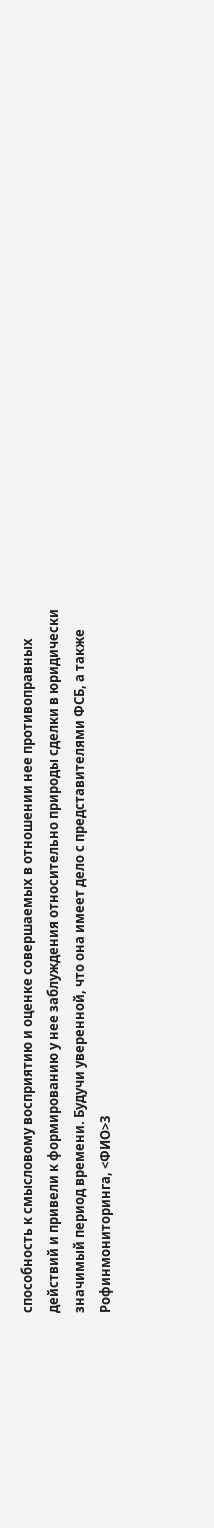способность к смысловому восприятию и оценке совершаемых в отношении нее противоправных действий и привели к формированию у нее заблуждения относительно природы сделки в юридически значимый период времени. Будучи уверенной, что она имеет дело с представителями ФСБ, а также Рофинмониторинга, <ФИО>3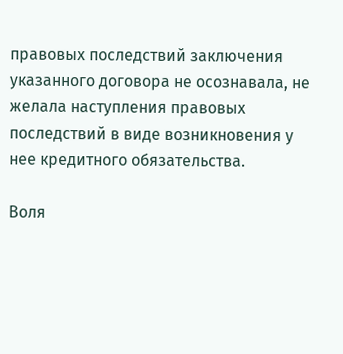правовых последствий заключения указанного договора не осознавала, не желала наступления правовых последствий в виде возникновения у нее кредитного обязательства.

Воля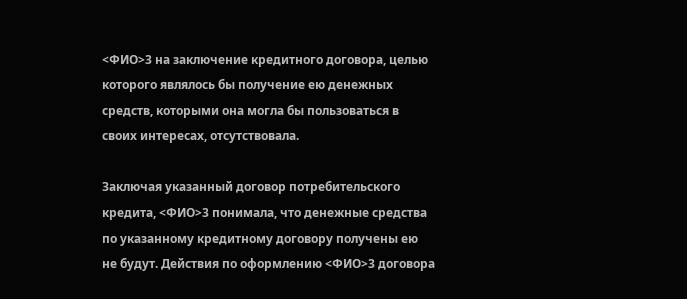<ФИО>3 на заключение кредитного договора, целью которого являлось бы получение ею денежных средств, которыми она могла бы пользоваться в своих интересах, отсутствовала.

Заключая указанный договор потребительского кредита, <ФИО>3 понимала, что денежные средства по указанному кредитному договору получены ею не будут. Действия по оформлению <ФИО>3 договора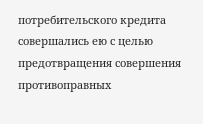потребительского кредита совершались ею с целью предотвращения совершения противоправных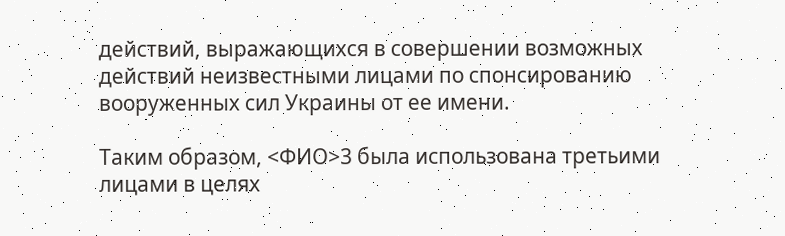действий, выражающихся в совершении возможных действий неизвестными лицами по спонсированию вооруженных сил Украины от ее имени.

Таким образом, <ФИО>3 была использована третьими лицами в целях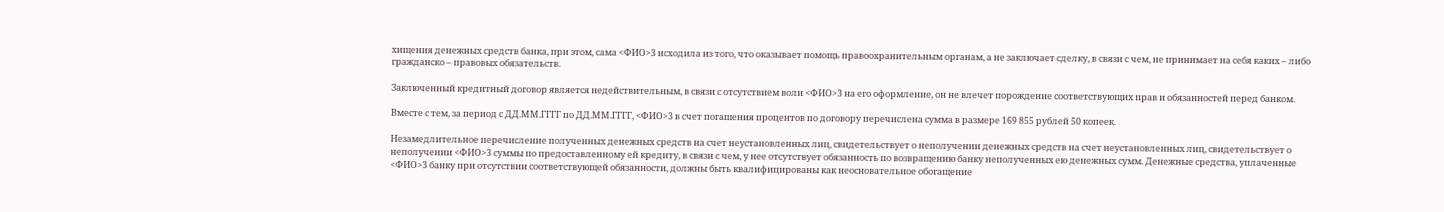хищения денежных средств банка, при этом, сама <ФИО>3 исходила из того, что оказывает помощь правоохранительным органам, а не заключает сделку, в связи с чем, не принимает на себя каких – либо гражданско – правовых обязательств.

Заключенный кредитный договор является недействительным, в связи с отсутствием воли <ФИО>3 на его оформление, он не влечет порождение соответствующих прав и обязанностей перед банком.

Вместе с тем, за период с ДД.ММ.ГГГГ по ДД.ММ.ГГГГ, <ФИО>3 в счет погашения процентов по договору перечислена сумма в размере 169 855 рублей 50 копеек.

Незамедлительное перечисление полученных денежных средств на счет неустановленных лиц, свидетельствует о неполучении денежных средств на счет неустановленных лиц, свидетельствует о неполучении <ФИО>3 суммы по предоставленному ей кредиту, в связи с чем, у нее отсутствует обязанность по возвращению банку неполученных ею денежных сумм. Денежные средства, уплаченные <ФИО>3 банку при отсутствии соответствующей обязанности, должны быть квалифицированы как неосновательное обогащение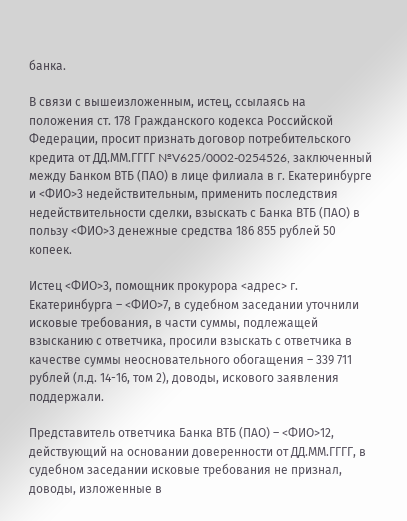банка.

В связи с вышеизложенным, истец, ссылаясь на положения ст. 178 Гражданского кодекса Российской Федерации, просит признать договор потребительского кредита от ДД.ММ.ГГГГ №V625/0002-0254526, заключенный между Банком ВТБ (ПАО) в лице филиала в г. Екатеринбурге и <ФИО>3 недействительным, применить последствия недействительности сделки, взыскать с Банка ВТБ (ПАО) в пользу <ФИО>3 денежные средства 186 855 рублей 50 копеек.

Истец <ФИО>3, помощник прокурора <адрес> г. Екатеринбурга – <ФИО>7, в судебном заседании уточнили исковые требования, в части суммы, подлежащей взысканию с ответчика, просили взыскать с ответчика в качестве суммы неосновательного обогащения – 339 711 рублей (л.д. 14-16, том 2), доводы, искового заявления поддержали.

Представитель ответчика Банка ВТБ (ПАО) – <ФИО>12, действующий на основании доверенности от ДД.ММ.ГГГГ, в судебном заседании исковые требования не признал, доводы, изложенные в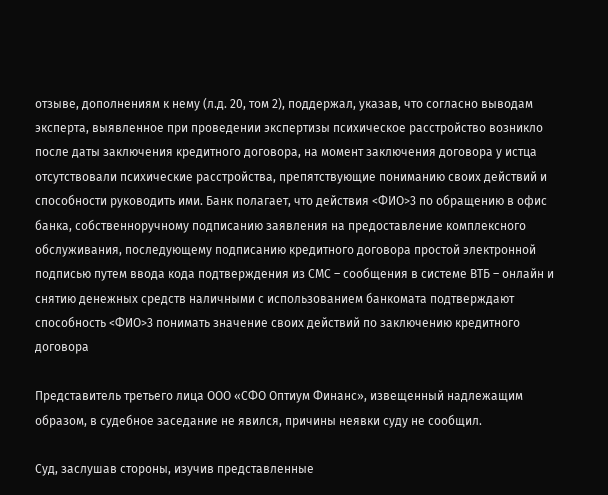отзыве, дополнениям к нему (л.д. 20, том 2), поддержал, указав, что согласно выводам эксперта, выявленное при проведении экспертизы психическое расстройство возникло после даты заключения кредитного договора, на момент заключения договора у истца отсутствовали психические расстройства, препятствующие пониманию своих действий и способности руководить ими. Банк полагает, что действия <ФИО>3 по обращению в офис банка, собственноручному подписанию заявления на предоставление комплексного обслуживания, последующему подписанию кредитного договора простой электронной подписью путем ввода кода подтверждения из СМС – сообщения в системе ВТБ – онлайн и снятию денежных средств наличными с использованием банкомата подтверждают способность <ФИО>3 понимать значение своих действий по заключению кредитного договора

Представитель третьего лица ООО «СФО Оптиум Финанс», извещенный надлежащим образом, в судебное заседание не явился, причины неявки суду не сообщил.

Суд, заслушав стороны, изучив представленные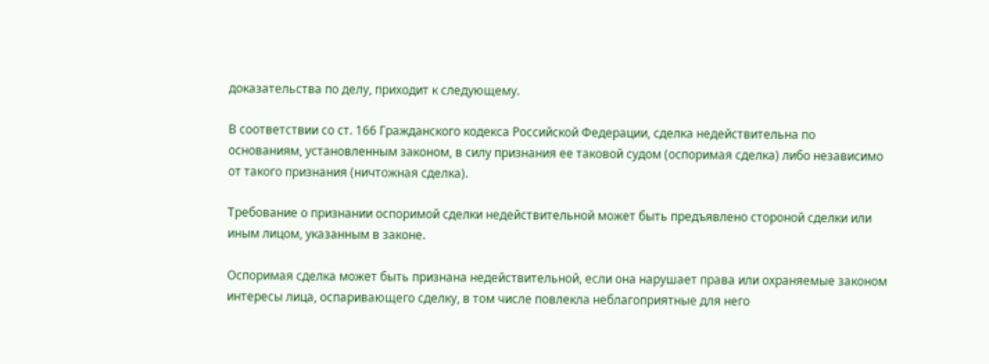доказательства по делу, приходит к следующему.

В соответствии со ст. 166 Гражданского кодекса Российской Федерации, сделка недействительна по основаниям, установленным законом, в силу признания ее таковой судом (оспоримая сделка) либо независимо от такого признания (ничтожная сделка).

Требование о признании оспоримой сделки недействительной может быть предъявлено стороной сделки или иным лицом, указанным в законе.

Оспоримая сделка может быть признана недействительной, если она нарушает права или охраняемые законом интересы лица, оспаривающего сделку, в том числе повлекла неблагоприятные для него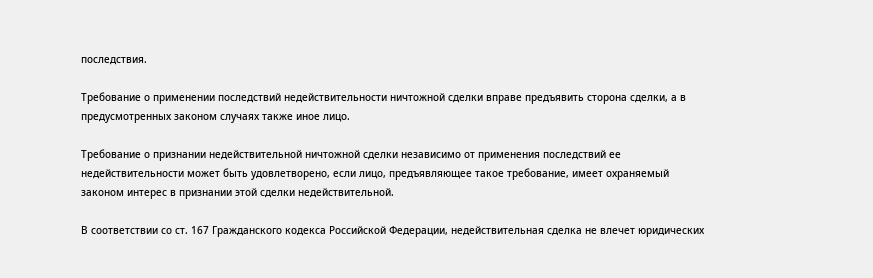последствия.

Требование о применении последствий недействительности ничтожной сделки вправе предъявить сторона сделки, а в предусмотренных законом случаях также иное лицо.

Требование о признании недействительной ничтожной сделки независимо от применения последствий ее недействительности может быть удовлетворено, если лицо, предъявляющее такое требование, имеет охраняемый законом интерес в признании этой сделки недействительной.

В соответствии со ст. 167 Гражданского кодекса Российской Федерации, недействительная сделка не влечет юридических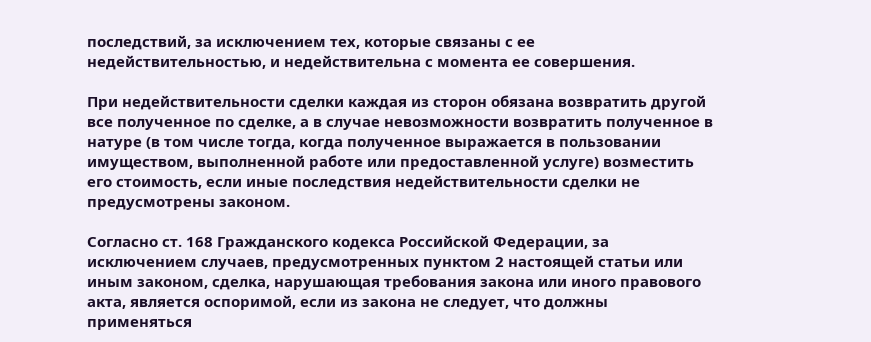последствий, за исключением тех, которые связаны с ее недействительностью, и недействительна с момента ее совершения.

При недействительности сделки каждая из сторон обязана возвратить другой все полученное по сделке, а в случае невозможности возвратить полученное в натуре (в том числе тогда, когда полученное выражается в пользовании имуществом, выполненной работе или предоставленной услуге) возместить его стоимость, если иные последствия недействительности сделки не предусмотрены законом.

Согласно ст. 168 Гражданского кодекса Российской Федерации, за исключением случаев, предусмотренных пунктом 2 настоящей статьи или иным законом, сделка, нарушающая требования закона или иного правового акта, является оспоримой, если из закона не следует, что должны применяться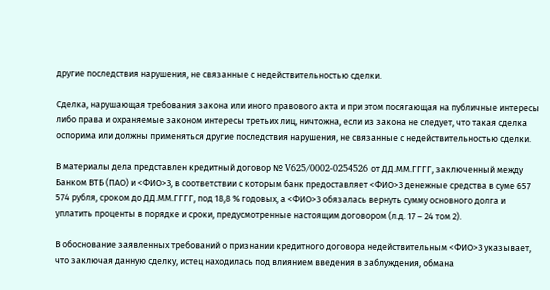другие последствия нарушения, не связанные с недействительностью сделки.

Сделка, нарушающая требования закона или иного правового акта и при этом посягающая на публичные интересы либо права и охраняемые законом интересы третьих лиц, ничтожна, если из закона не следует, что такая сделка оспорима или должны применяться другие последствия нарушения, не связанные с недействительностью сделки.

В материалы дела представлен кредитный договор № V625/0002-0254526 от ДД.ММ.ГГГГ, заключенный между Банком ВТБ (ПАО) и <ФИО>3, в соответствии с которым банк предоставляет <ФИО>3 денежные средства в суме 657 574 рубля, сроком до ДД.ММ.ГГГГ, под 18,8 % годовых, а <ФИО>3 обязалась вернуть сумму основного долга и уплатить проценты в порядке и сроки, предусмотренные настоящим договором (л.д. 17 – 24 том 2).

В обоснование заявленных требований о признании кредитного договора недействительным <ФИО>3 указывает, что заключая данную сделку, истец находилась под влиянием введения в заблуждения, обмана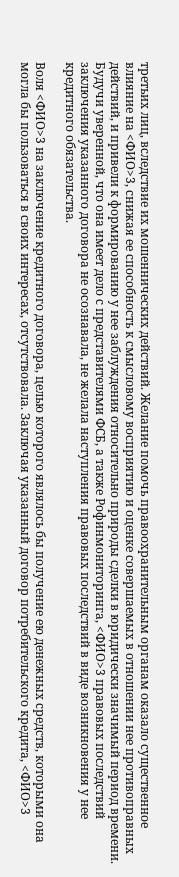третьих лиц, вследствие их мошеннических действий. Желание помочь правоохранительным органам оказало существенное влияние на <ФИО>3, снижая ее способность к смысловому восприятию и оценке совершаемых в отношении нее противоправных действий, и привели к формированию у нее заблуждения относительно природы сделки в юридически значимый период времени. Будучи уверенной, что она имеет дело с представителями ФСБ, а также Рофинмониторинга, <ФИО>3 правовых последствий заключения указанного договора не осознавала, не желала наступления правовых последствий в виде возникновения у нее кредитного обязательства.

Воля <ФИО>3 на заключение кредитного договора, целью которого являлось бы получение ею денежных средств, которыми она могла бы пользоваться в своих интересах, отсутствовала. Заключая указанный договор потребительского кредита, <ФИО>3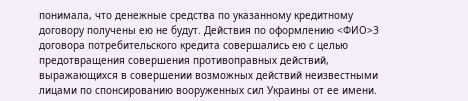понимала, что денежные средства по указанному кредитному договору получены ею не будут. Действия по оформлению <ФИО>3 договора потребительского кредита совершались ею с целью предотвращения совершения противоправных действий, выражающихся в совершении возможных действий неизвестными лицами по спонсированию вооруженных сил Украины от ее имени.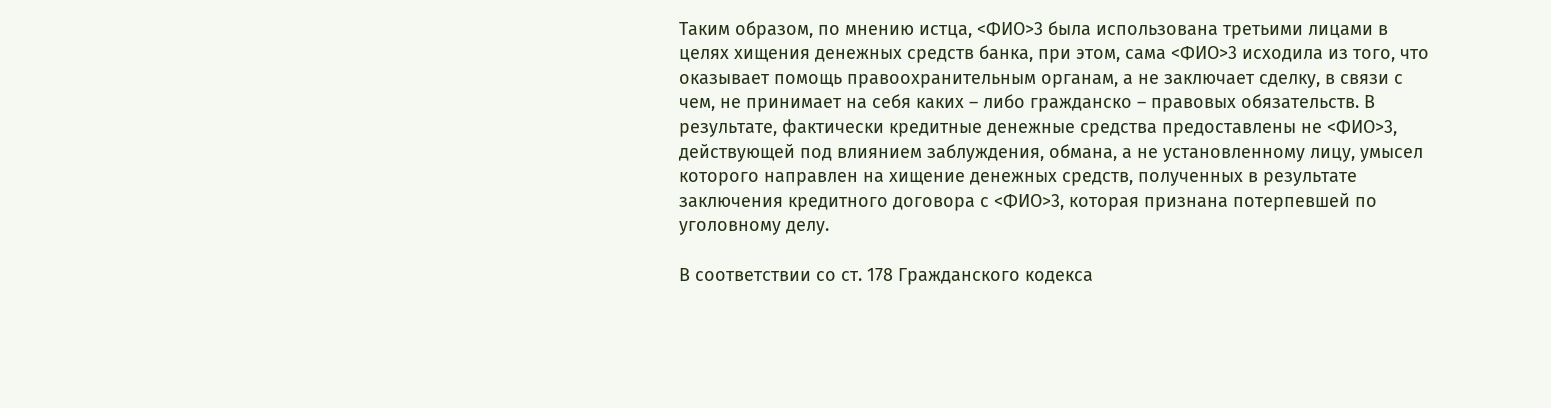Таким образом, по мнению истца, <ФИО>3 была использована третьими лицами в целях хищения денежных средств банка, при этом, сама <ФИО>3 исходила из того, что оказывает помощь правоохранительным органам, а не заключает сделку, в связи с чем, не принимает на себя каких – либо гражданско – правовых обязательств. В результате, фактически кредитные денежные средства предоставлены не <ФИО>3, действующей под влиянием заблуждения, обмана, а не установленному лицу, умысел которого направлен на хищение денежных средств, полученных в результате заключения кредитного договора с <ФИО>3, которая признана потерпевшей по уголовному делу.

В соответствии со ст. 178 Гражданского кодекса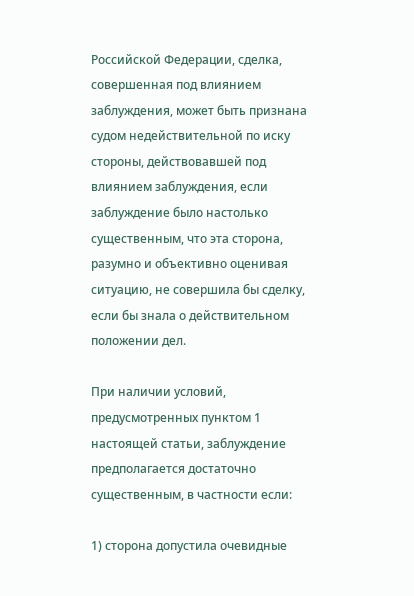Российской Федерации, сделка, совершенная под влиянием заблуждения, может быть признана судом недействительной по иску стороны, действовавшей под влиянием заблуждения, если заблуждение было настолько существенным, что эта сторона, разумно и объективно оценивая ситуацию, не совершила бы сделку, если бы знала о действительном положении дел.

При наличии условий, предусмотренных пунктом 1 настоящей статьи, заблуждение предполагается достаточно существенным, в частности если:

1) сторона допустила очевидные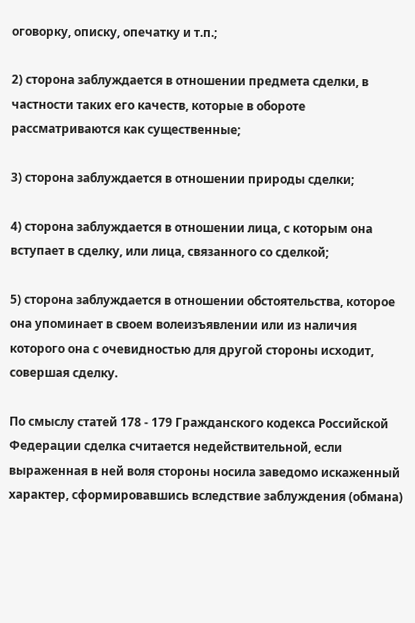оговорку, описку, опечатку и т.п.;

2) сторона заблуждается в отношении предмета сделки, в частности таких его качеств, которые в обороте рассматриваются как существенные;

3) сторона заблуждается в отношении природы сделки;

4) сторона заблуждается в отношении лица, с которым она вступает в сделку, или лица, связанного со сделкой;

5) сторона заблуждается в отношении обстоятельства, которое она упоминает в своем волеизъявлении или из наличия которого она с очевидностью для другой стороны исходит, совершая сделку.

По смыслу статей 178 - 179 Гражданского кодекса Российской Федерации сделка считается недействительной, если выраженная в ней воля стороны носила заведомо искаженный характер, сформировавшись вследствие заблуждения (обмана)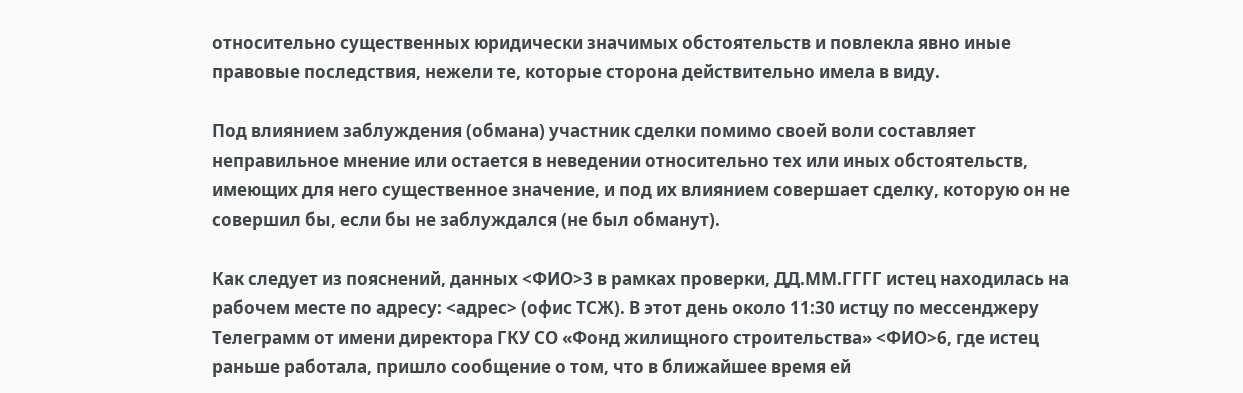относительно существенных юридически значимых обстоятельств и повлекла явно иные правовые последствия, нежели те, которые сторона действительно имела в виду.

Под влиянием заблуждения (обмана) участник сделки помимо своей воли составляет неправильное мнение или остается в неведении относительно тех или иных обстоятельств, имеющих для него существенное значение, и под их влиянием совершает сделку, которую он не совершил бы, если бы не заблуждался (не был обманут).

Как следует из пояснений, данных <ФИО>3 в рамках проверки, ДД.ММ.ГГГГ истец находилась на рабочем месте по адресу: <адрес> (офис ТСЖ). В этот день около 11:30 истцу по мессенджеру Телеграмм от имени директора ГКУ СО «Фонд жилищного строительства» <ФИО>6, где истец раньше работала, пришло сообщение о том, что в ближайшее время ей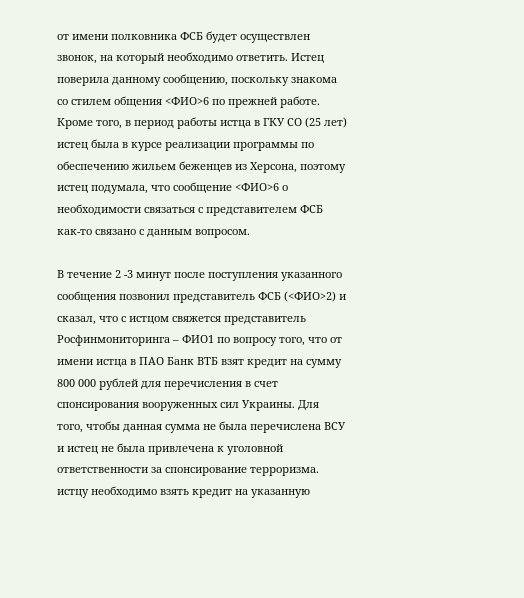от имени полковника ФСБ будет осуществлен звонок, на который необходимо ответить. Истец поверила данному сообщению, поскольку знакома со стилем общения <ФИО>6 по прежней работе. Кроме того, в период работы истца в ГКУ СО (25 лет) истец была в курсе реализации программы по обеспечению жильем беженцев из Херсона, поэтому истец подумала, что сообщение <ФИО>6 о необходимости связаться с представителем ФСБ как-то связано с данным вопросом.

В течение 2 -3 минут после поступления указанного сообщения позвонил представитель ФСБ (<ФИО>2) и сказал, что с истцом свяжется представитель Росфинмониторинга – ФИО1 по вопросу того, что от имени истца в ПАО Банк ВТБ взят кредит на сумму 800 000 рублей для перечисления в счет спонсирования вооруженных сил Украины. Для того, чтобы данная сумма не была перечислена ВСУ и истец не была привлечена к уголовной ответственности за спонсирование терроризма. истцу необходимо взять кредит на указанную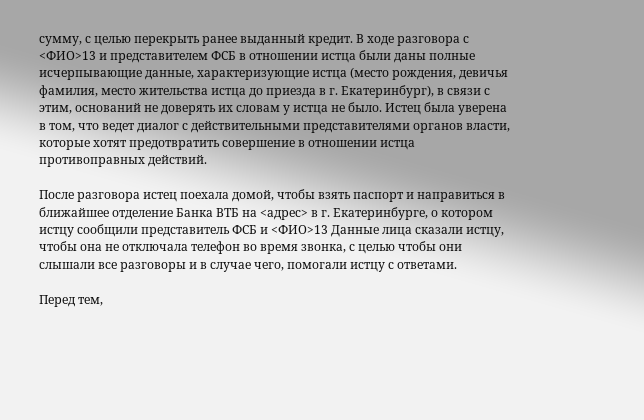сумму, с целью перекрыть ранее выданный кредит. В ходе разговора с <ФИО>13 и представителем ФСБ в отношении истца были даны полные исчерпывающие данные, характеризующие истца (место рождения, девичья фамилия, место жительства истца до приезда в г. Екатеринбург), в связи с этим, оснований не доверять их словам у истца не было. Истец была уверена в том, что ведет диалог с действительными представителями органов власти, которые хотят предотвратить совершение в отношении истца противоправных действий.

После разговора истец поехала домой, чтобы взять паспорт и направиться в ближайшее отделение Банка ВТБ на <адрес> в г. Екатеринбурге, о котором истцу сообщили представитель ФСБ и <ФИО>13 Данные лица сказали истцу, чтобы она не отключала телефон во время звонка, с целью чтобы они слышали все разговоры и в случае чего, помогали истцу с ответами.

Перед тем,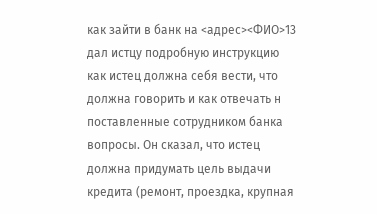как зайти в банк на <адрес><ФИО>13 дал истцу подробную инструкцию как истец должна себя вести, что должна говорить и как отвечать н поставленные сотрудником банка вопросы. Он сказал, что истец должна придумать цель выдачи кредита (ремонт, проездка, крупная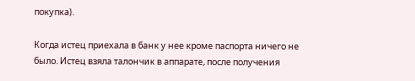покупка).

Когда истец приехала в банк у нее кроме паспорта ничего не было. Истец взяла талончик в аппарате, после получения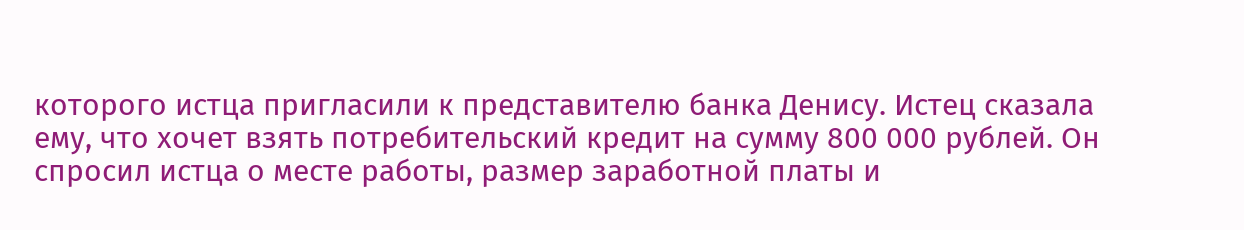которого истца пригласили к представителю банка Денису. Истец сказала ему, что хочет взять потребительский кредит на сумму 800 000 рублей. Он спросил истца о месте работы, размер заработной платы и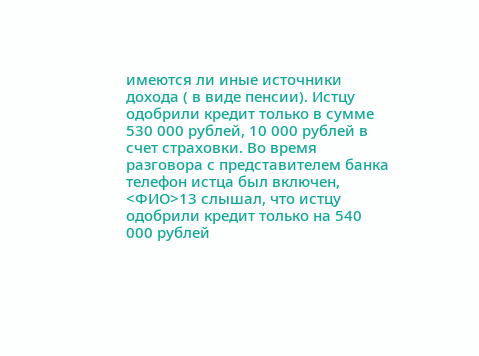имеются ли иные источники дохода ( в виде пенсии). Истцу одобрили кредит только в сумме 530 000 рублей, 10 000 рублей в счет страховки. Во время разговора с представителем банка телефон истца был включен, <ФИО>13 слышал, что истцу одобрили кредит только на 540 000 рублей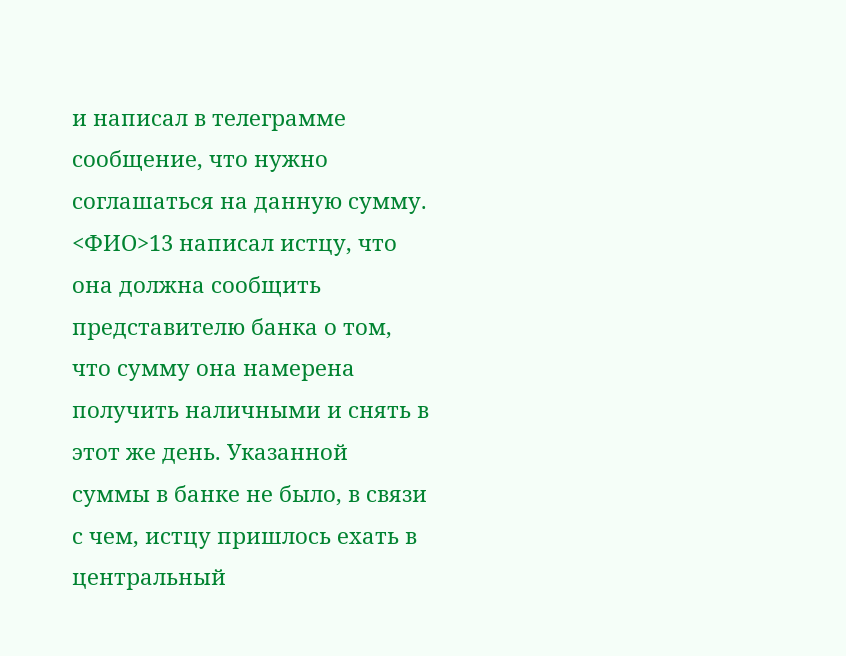и написал в телеграмме сообщение, что нужно соглашаться на данную сумму. <ФИО>13 написал истцу, что она должна сообщить представителю банка о том, что сумму она намерена получить наличными и снять в этот же день. Указанной суммы в банке не было, в связи с чем, истцу пришлось ехать в центральный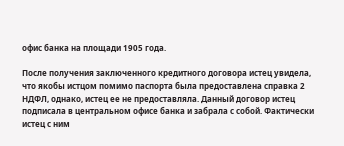офис банка на площади 1905 года.

После получения заключенного кредитного договора истец увидела, что якобы истцом помимо паспорта была предоставлена справка 2 НДФЛ, однако, истец ее не предоставляла. Данный договор истец подписала в центральном офисе банка и забрала с собой. Фактически истец с ним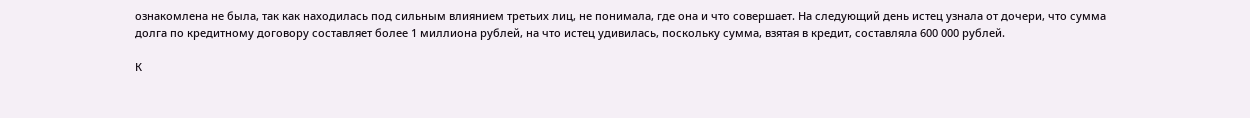ознакомлена не была, так как находилась под сильным влиянием третьих лиц, не понимала, где она и что совершает. На следующий день истец узнала от дочери, что сумма долга по кредитному договору составляет более 1 миллиона рублей, на что истец удивилась, поскольку сумма, взятая в кредит, составляла 600 000 рублей.

К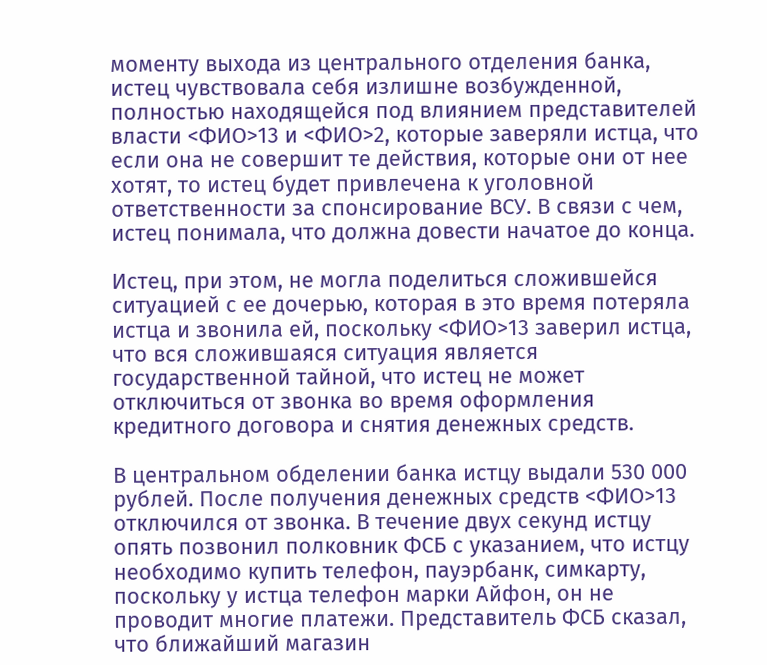моменту выхода из центрального отделения банка, истец чувствовала себя излишне возбужденной, полностью находящейся под влиянием представителей власти <ФИО>13 и <ФИО>2, которые заверяли истца, что если она не совершит те действия, которые они от нее хотят, то истец будет привлечена к уголовной ответственности за спонсирование ВСУ. В связи с чем, истец понимала, что должна довести начатое до конца.

Истец, при этом, не могла поделиться сложившейся ситуацией с ее дочерью, которая в это время потеряла истца и звонила ей, поскольку <ФИО>13 заверил истца, что вся сложившаяся ситуация является государственной тайной, что истец не может отключиться от звонка во время оформления кредитного договора и снятия денежных средств.

В центральном обделении банка истцу выдали 530 000 рублей. После получения денежных средств <ФИО>13 отключился от звонка. В течение двух секунд истцу опять позвонил полковник ФСБ с указанием, что истцу необходимо купить телефон, пауэрбанк, симкарту, поскольку у истца телефон марки Айфон, он не проводит многие платежи. Представитель ФСБ сказал, что ближайший магазин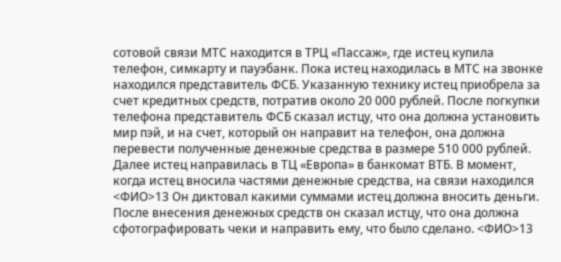сотовой связи МТС находится в ТРЦ «Пассаж», где истец купила телефон, симкарту и пауэбанк. Пока истец находилась в МТС на звонке находился представитель ФСБ. Указанную технику истец приобрела за счет кредитных средств, потратив около 20 000 рублей. После погкупки телефона представитель ФСБ сказал истцу, что она должна установить мир пэй, и на счет, который он направит на телефон, она должна перевести полученные денежные средства в размере 510 000 рублей. Далее истец направилась в ТЦ «Европа» в банкомат ВТБ. В момент, когда истец вносила частями денежные средства, на связи находился <ФИО>13 Он диктовал какими суммами истец должна вносить деньги. После внесения денежных средств он сказал истцу, что она должна сфотографировать чеки и направить ему, что было сделано. <ФИО>13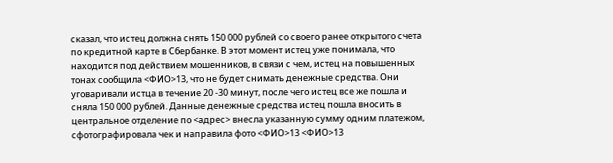сказал, что истец должна снять 150 000 рублей со своего ранее открытого счета по кредитной карте в Сбербанке. В этот момент истец уже понимала, что находится под действием мошенников, в связи с чем, истец на повышенных тонах сообщила <ФИО>13, что не будет снимать денежные средства. Они уговаривали истца в течение 20 -30 минут, после чего истец все же пошла и сняла 150 000 рублей. Данные денежные средства истец пошла вносить в центральное отделение по <адрес> внесла указанную сумму одним платежом, сфотографировала чек и направила фото <ФИО>13 <ФИО>13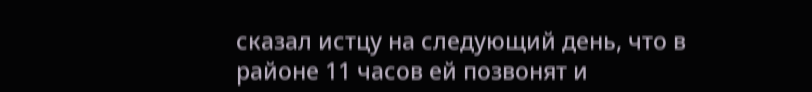сказал истцу на следующий день, что в районе 11 часов ей позвонят и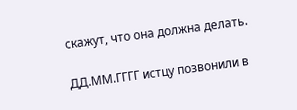скажут, что она должна делать.

ДД.ММ.ГГГГ истцу позвонили в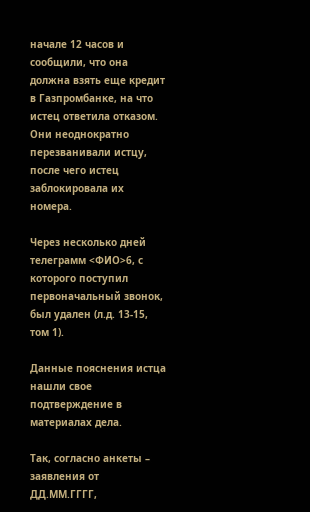начале 12 часов и сообщили, что она должна взять еще кредит в Газпромбанке, на что истец ответила отказом. Они неоднократно перезванивали истцу, после чего истец заблокировала их номера.

Через несколько дней телеграмм <ФИО>6, с которого поступил первоначальный звонок, был удален (л.д. 13-15, том 1).

Данные пояснения истца нашли свое подтверждение в материалах дела.

Так, согласно анкеты – заявления от ДД.ММ.ГГГГ,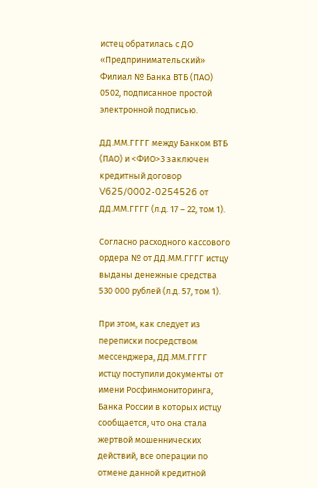истец обратилась с ДО «Предпринимательский» Филиал № Банка ВТБ (ПАО) 0502, подписанное простой электронной подписью.

ДД.ММ.ГГГГ между Банком ВТБ (ПАО) и <ФИО>3 заключен кредитный договор V625/0002-0254526 от ДД.ММ.ГГГГ (л.д. 17 – 22, том 1).

Согласно расходного кассового ордера № от ДД.ММ.ГГГГ истцу выданы денежные средства 530 000 рублей (л.д. 57, том 1).

При этом, как следует из переписки посредством мессенджера, ДД.ММ.ГГГГ истцу поступили документы от имени Росфинмониторинга, Банка России в которых истцу сообщается, что она стала жертвой мошеннических действий, все операции по отмене данной кредитной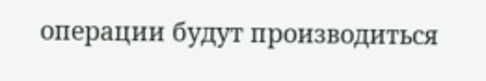операции будут производиться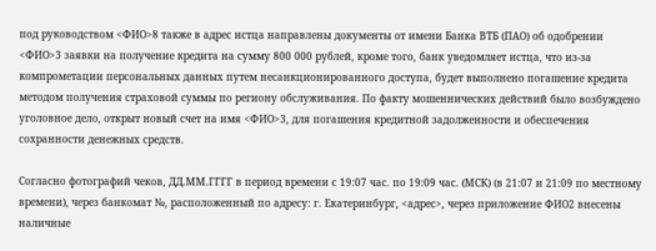под руководством <ФИО>8 также в адрес истца направлены документы от имени Банка ВТБ (ПАО) об одобрении <ФИО>3 заявки на получение кредита на сумму 800 000 рублей, кроме того, банк уведомляет истца, что из-за компрометации персональных данных путем несанкционированного доступа, будет выполнено погашение кредита методом получения страховой суммы по региону обслуживания. По факту мошеннических действий было возбуждено уголовное дело, открыт новый счет на имя <ФИО>3, для погашения кредитной задолженности и обеспечения сохранности денежных средств.

Согласно фотографий чеков, ДД.ММ.ГГГГ в период времени с 19:07 час. по 19:09 час. (МСК) (в 21:07 и 21:09 по местному времени), через банкомат №, расположенный по адресу: г. Екатеринбург, <адрес>, через приложение ФИО2 внесены наличные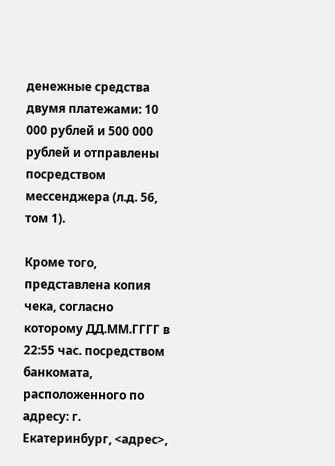денежные средства двумя платежами: 10 000 рублей и 500 000 рублей и отправлены посредством мессенджера (л.д. 56, том 1).

Кроме того, представлена копия чека, согласно которому ДД.ММ.ГГГГ в 22:55 час. посредством банкомата, расположенного по адресу: г. Екатеринбург, <адрес>,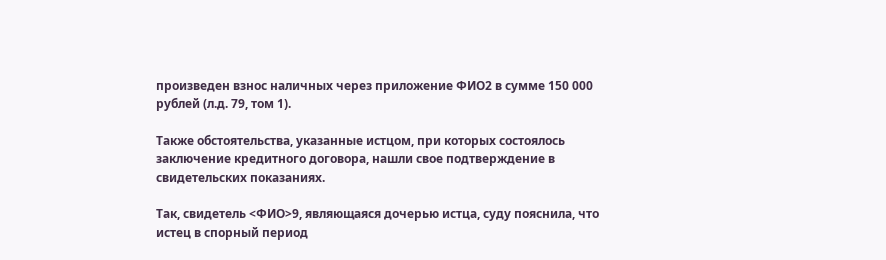произведен взнос наличных через приложение ФИО2 в сумме 150 000 рублей (л.д. 79, том 1).

Также обстоятельства, указанные истцом, при которых состоялось заключение кредитного договора, нашли свое подтверждение в свидетельских показаниях.

Так, свидетель <ФИО>9, являющаяся дочерью истца, суду пояснила, что истец в спорный период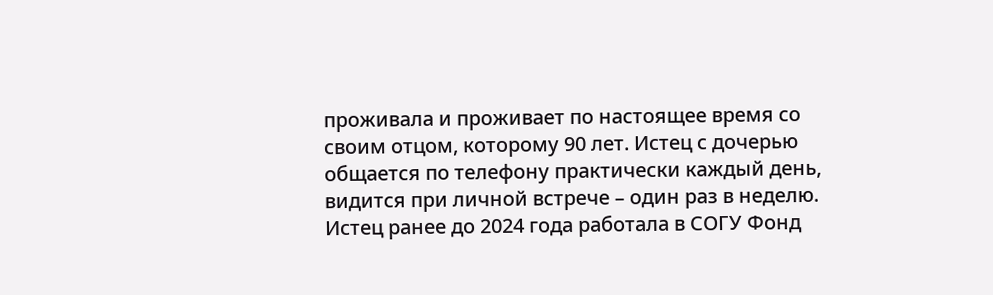проживала и проживает по настоящее время со своим отцом, которому 90 лет. Истец с дочерью общается по телефону практически каждый день, видится при личной встрече – один раз в неделю. Истец ранее до 2024 года работала в СОГУ Фонд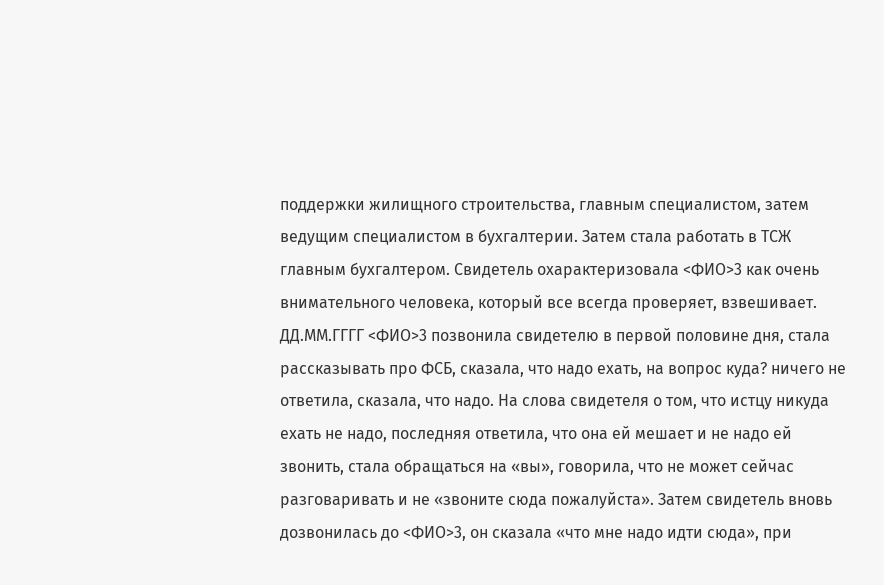поддержки жилищного строительства, главным специалистом, затем ведущим специалистом в бухгалтерии. Затем стала работать в ТСЖ главным бухгалтером. Свидетель охарактеризовала <ФИО>3 как очень внимательного человека, который все всегда проверяет, взвешивает. ДД.ММ.ГГГГ <ФИО>3 позвонила свидетелю в первой половине дня, стала рассказывать про ФСБ, сказала, что надо ехать, на вопрос куда? ничего не ответила, сказала, что надо. На слова свидетеля о том, что истцу никуда ехать не надо, последняя ответила, что она ей мешает и не надо ей звонить, стала обращаться на «вы», говорила, что не может сейчас разговаривать и не «звоните сюда пожалуйста». Затем свидетель вновь дозвонилась до <ФИО>3, он сказала «что мне надо идти сюда», при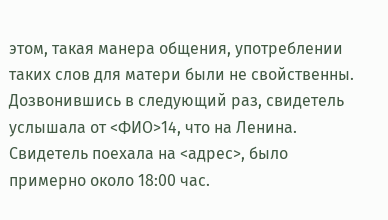этом, такая манера общения, употреблении таких слов для матери были не свойственны. Дозвонившись в следующий раз, свидетель услышала от <ФИО>14, что на Ленина. Свидетель поехала на <адрес>, было примерно около 18:00 час.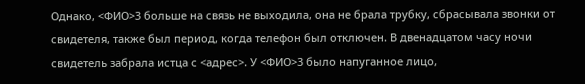Однако, <ФИО>3 больше на связь не выходила, она не брала трубку, сбрасывала звонки от свидетеля, также был период, когда телефон был отключен. В двенадцатом часу ночи свидетель забрала истца с <адрес>. У <ФИО>3 было напуганное лицо,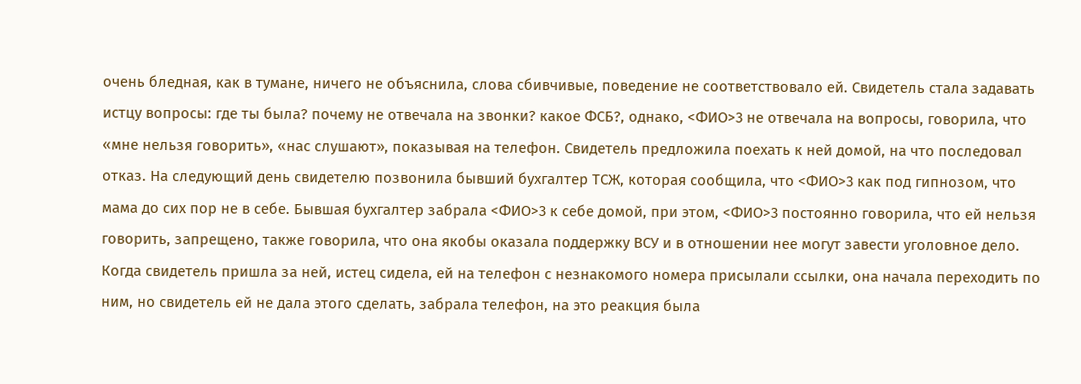очень бледная, как в тумане, ничего не объяснила, слова сбивчивые, поведение не соответствовало ей. Свидетель стала задавать истцу вопросы: где ты была? почему не отвечала на звонки? какое ФСБ?, однако, <ФИО>3 не отвечала на вопросы, говорила, что «мне нельзя говорить», «нас слушают», показывая на телефон. Свидетель предложила поехать к ней домой, на что последовал отказ. На следующий день свидетелю позвонила бывший бухгалтер ТСЖ, которая сообщила, что <ФИО>3 как под гипнозом, что мама до сих пор не в себе. Бывшая бухгалтер забрала <ФИО>3 к себе домой, при этом, <ФИО>3 постоянно говорила, что ей нельзя говорить, запрещено, также говорила, что она якобы оказала поддержку ВСУ и в отношении нее могут завести уголовное дело. Когда свидетель пришла за ней, истец сидела, ей на телефон с незнакомого номера присылали ссылки, она начала переходить по ним, но свидетель ей не дала этого сделать, забрала телефон, на это реакция была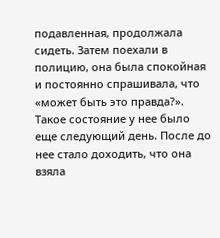подавленная, продолжала сидеть. Затем поехали в полицию, она была спокойная и постоянно спрашивала, что «может быть это правда?». Такое состояние у нее было еще следующий день. После до нее стало доходить, что она взяла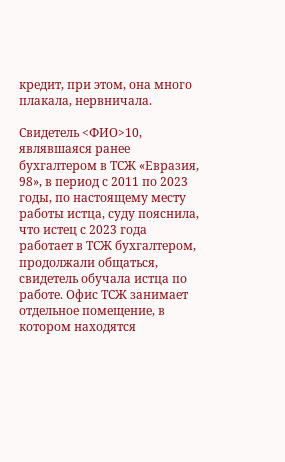кредит, при этом, она много плакала, нервничала.

Свидетель <ФИО>10, являвшаяся ранее бухгалтером в ТСЖ «Евразия, 98», в период с 2011 по 2023 годы, по настоящему месту работы истца, суду пояснила, что истец с 2023 года работает в ТСЖ бухгалтером, продолжали общаться, свидетель обучала истца по работе. Офис ТСЖ занимает отдельное помещение, в котором находятся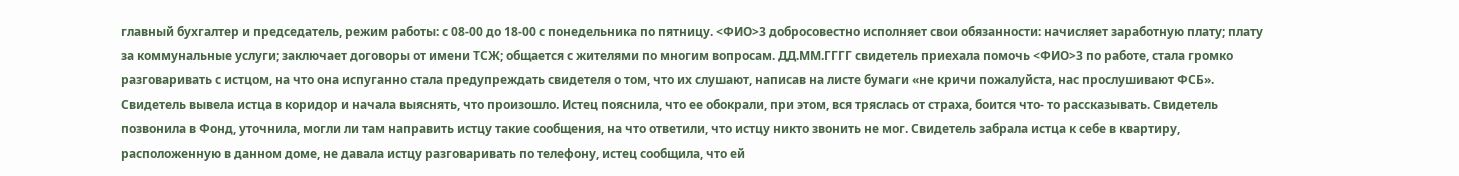главный бухгалтер и председатель, режим работы: с 08-00 до 18-00 с понедельника по пятницу. <ФИО>3 добросовестно исполняет свои обязанности: начисляет заработную плату; плату за коммунальные услуги; заключает договоры от имени ТСЖ; общается с жителями по многим вопросам. ДД.ММ.ГГГГ свидетель приехала помочь <ФИО>3 по работе, стала громко разговаривать с истцом, на что она испуганно стала предупреждать свидетеля о том, что их слушают, написав на листе бумаги «не кричи пожалуйста, нас прослушивают ФСБ». Свидетель вывела истца в коридор и начала выяснять, что произошло. Истец пояснила, что ее обокрали, при этом, вся тряслась от страха, боится что- то рассказывать. Свидетель позвонила в Фонд, уточнила, могли ли там направить истцу такие сообщения, на что ответили, что истцу никто звонить не мог. Свидетель забрала истца к себе в квартиру, расположенную в данном доме, не давала истцу разговаривать по телефону, истец сообщила, что ей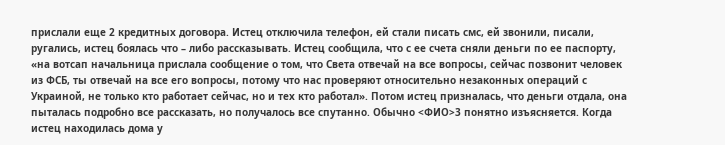прислали еще 2 кредитных договора. Истец отключила телефон, ей стали писать смс, ей звонили, писали, ругались, истец боялась что – либо рассказывать. Истец сообщила, что с ее счета сняли деньги по ее паспорту, «на вотсап начальница прислала сообщение о том, что Света отвечай на все вопросы, сейчас позвонит человек из ФСБ, ты отвечай на все его вопросы, потому что нас проверяют относительно незаконных операций с Украиной, не только кто работает сейчас, но и тех кто работал». Потом истец призналась, что деньги отдала, она пыталась подробно все рассказать, но получалось все спутанно. Обычно <ФИО>3 понятно изъясняется. Когда истец находилась дома у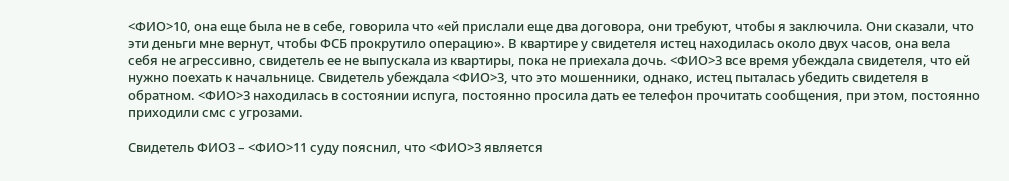<ФИО>10, она еще была не в себе, говорила что «ей прислали еще два договора, они требуют, чтобы я заключила. Они сказали, что эти деньги мне вернут, чтобы ФСБ прокрутило операцию». В квартире у свидетеля истец находилась около двух часов, она вела себя не агрессивно, свидетель ее не выпускала из квартиры, пока не приехала дочь. <ФИО>3 все время убеждала свидетеля, что ей нужно поехать к начальнице. Свидетель убеждала <ФИО>3, что это мошенники, однако, истец пыталась убедить свидетеля в обратном. <ФИО>3 находилась в состоянии испуга, постоянно просила дать ее телефон прочитать сообщения, при этом, постоянно приходили смс с угрозами.

Свидетель ФИО3 – <ФИО>11 суду пояснил, что <ФИО>3 является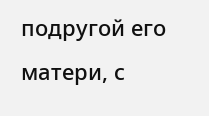подругой его матери, с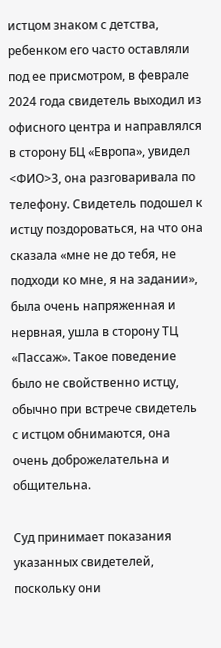истцом знаком с детства, ребенком его часто оставляли под ее присмотром, в феврале 2024 года свидетель выходил из офисного центра и направлялся в сторону БЦ «Европа», увидел <ФИО>3, она разговаривала по телефону. Свидетель подошел к истцу поздороваться, на что она сказала «мне не до тебя, не подходи ко мне, я на задании», была очень напряженная и нервная, ушла в сторону ТЦ «Пассаж». Такое поведение было не свойственно истцу, обычно при встрече свидетель с истцом обнимаются, она очень доброжелательна и общительна.

Суд принимает показания указанных свидетелей, поскольку они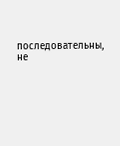последовательны, не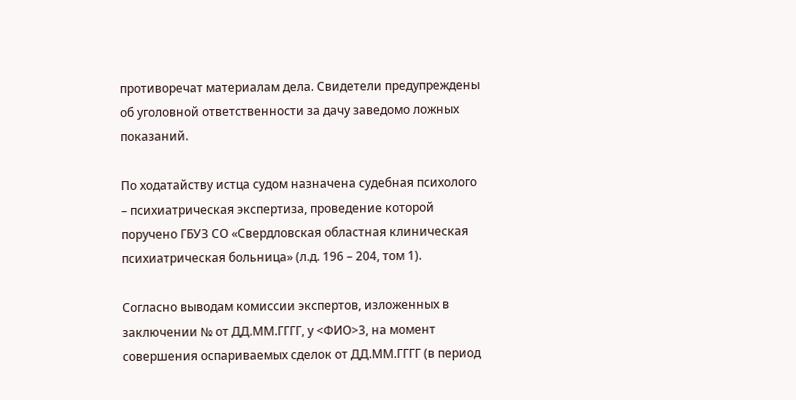противоречат материалам дела. Свидетели предупреждены об уголовной ответственности за дачу заведомо ложных показаний.

По ходатайству истца судом назначена судебная психолого – психиатрическая экспертиза, проведение которой поручено ГБУЗ СО «Свердловская областная клиническая психиатрическая больница» (л.д. 196 – 204, том 1).

Согласно выводам комиссии экспертов, изложенных в заключении № от ДД.ММ.ГГГГ, у <ФИО>3, на момент совершения оспариваемых сделок от ДД.ММ.ГГГГ (в период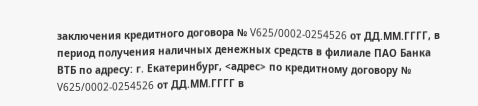заключения кредитного договора № V625/0002-0254526 от ДД.ММ.ГГГГ, в период получения наличных денежных средств в филиале ПАО Банка ВТБ по адресу: г. Екатеринбург, <адрес> по кредитному договору № V625/0002-0254526 от ДД.ММ.ГГГГ в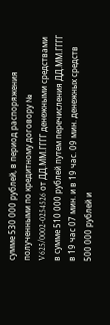сумме 530 000 рублей, в период распоряжения полученными по кредитному договору № V625/0002-0254526 от ДД.ММ.ГГГГ денежными средствами в сумме 510 000 рублей путем перечисления ДД.ММ.ГГГГ в 19 час 07 мин. и в 19 час. 09 мин. денежных средств 500 000 рублей и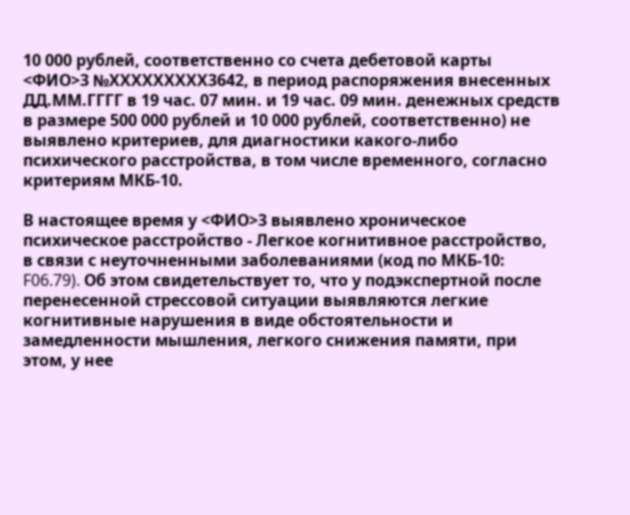10 000 рублей, соответственно со счета дебетовой карты <ФИО>3 №ХХХХХХХХХ3642, в период распоряжения внесенных ДД.ММ.ГГГГ в 19 час. 07 мин. и 19 час. 09 мин. денежных средств в размере 500 000 рублей и 10 000 рублей, соответственно) не выявлено критериев, для диагностики какого-либо психического расстройства, в том числе временного, согласно критериям МКБ-10.

В настоящее время у <ФИО>3 выявлено хроническое психическое расстройство - Легкое когнитивное расстройство, в связи с неуточненными заболеваниями (код по МКБ-10: F06.79). Об этом свидетельствует то, что у подэкспертной после перенесенной стрессовой ситуации выявляются легкие когнитивные нарушения в виде обстоятельности и замедленности мышления, легкого снижения памяти, при этом, у нее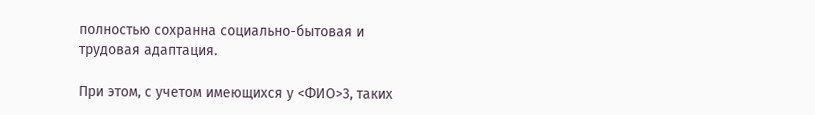полностью сохранна социально-бытовая и трудовая адаптация.

При этом, с учетом имеющихся у <ФИО>3, таких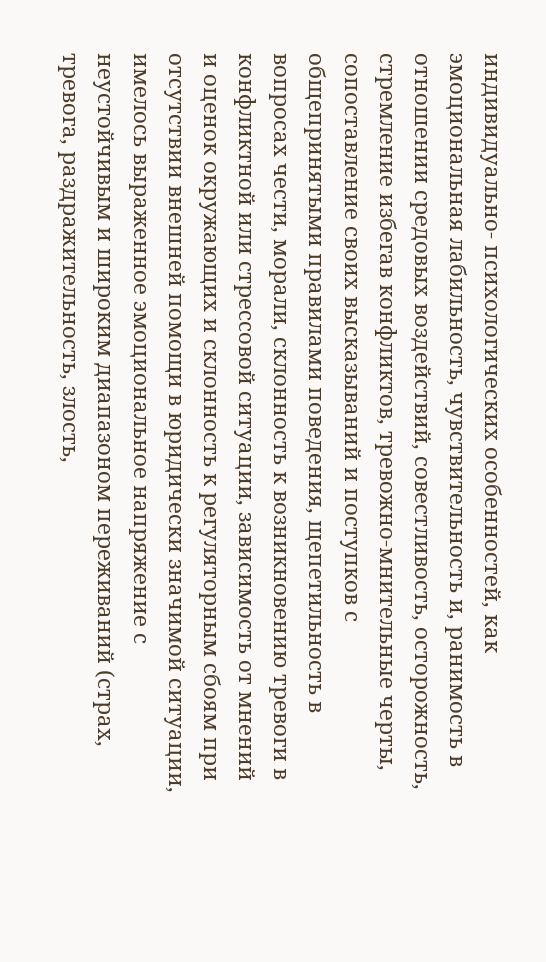индивидуально- психологических особенностей, как эмоциональная лабильность, чувствительность и, ранимость в отношении средовых воздействий, совестливость, осторожность, стремление избегав конфликтов, тревожно-мнительные черты, сопоставление своих высказываний и поступков с общепринятыми правилами поведения, щепетильность в вопросах чести, морали, склонность к возникновению тревоги в конфликтной или стрессовой ситуации, зависимость от мнений и оценок окружающих и склонность к регуляторным сбоям при отсутствии внешней помощи в юридически значимой ситуации, имелось выраженное эмоциональное напряжение с неустойчивым и широким диапазоном переживаний (страх, тревога, раздражительность, злость,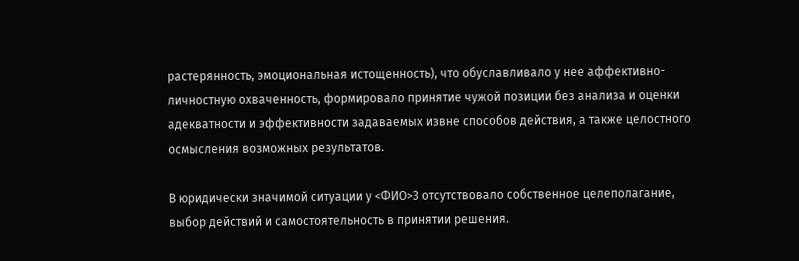растерянность, эмоциональная истощенность), что обуславливало у нее аффективно-личностную охваченность, формировало принятие чужой позиции без анализа и оценки адекватности и эффективности задаваемых извне способов действия, а также целостного осмысления возможных результатов.

В юридически значимой ситуации у <ФИО>3 отсутствовало собственное целеполагание, выбор действий и самостоятельность в принятии решения.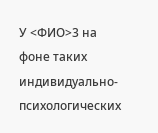У <ФИО>3 на фоне таких индивидуально-психологических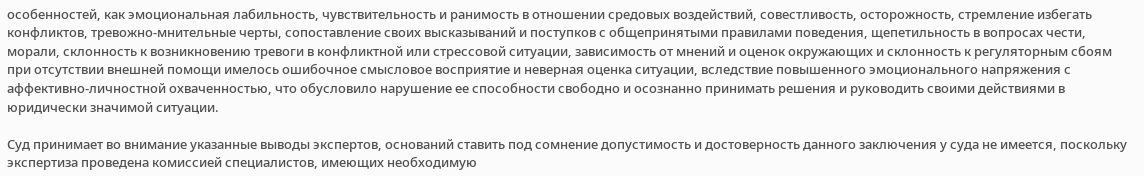особенностей, как эмоциональная лабильность, чувствительность и ранимость в отношении средовых воздействий, совестливость, осторожность, стремление избегать конфликтов, тревожно-мнительные черты, сопоставление своих высказываний и поступков с общепринятыми правилами поведения, щепетильность в вопросах чести, морали, склонность к возникновению тревоги в конфликтной или стрессовой ситуации, зависимость от мнений и оценок окружающих и склонность к регуляторным сбоям при отсутствии внешней помощи имелось ошибочное смысловое восприятие и неверная оценка ситуации, вследствие повышенного эмоционального напряжения с аффективно-личностной охваченностью, что обусловило нарушение ее способности свободно и осознанно принимать решения и руководить своими действиями в юридически значимой ситуации.

Суд принимает во внимание указанные выводы экспертов, оснований ставить под сомнение допустимость и достоверность данного заключения у суда не имеется, поскольку экспертиза проведена комиссией специалистов, имеющих необходимую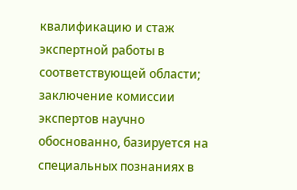квалификацию и стаж экспертной работы в соответствующей области; заключение комиссии экспертов научно обоснованно, базируется на специальных познаниях в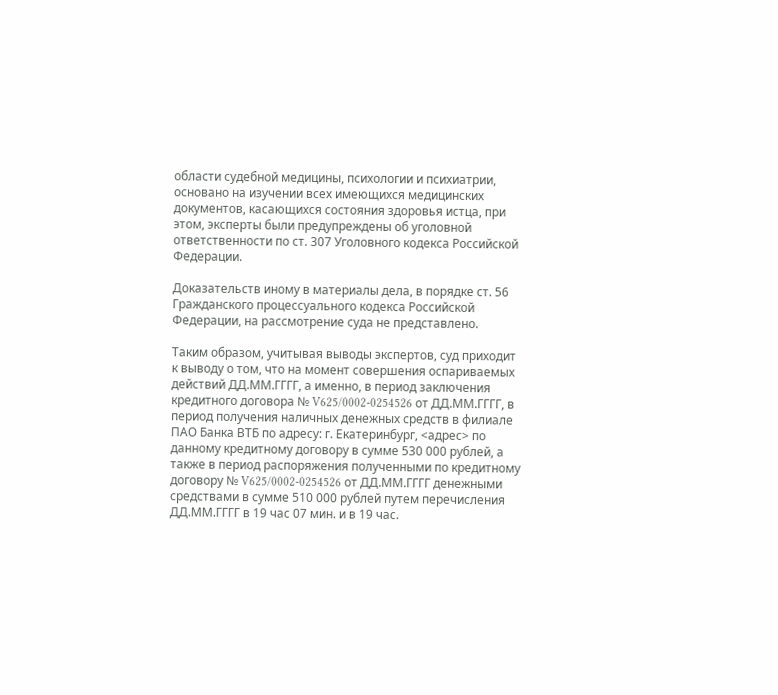области судебной медицины, психологии и психиатрии, основано на изучении всех имеющихся медицинских документов, касающихся состояния здоровья истца, при этом, эксперты были предупреждены об уголовной ответственности по ст. 307 Уголовного кодекса Российской Федерации.

Доказательств иному в материалы дела, в порядке ст. 56 Гражданского процессуального кодекса Российской Федерации, на рассмотрение суда не представлено.

Таким образом, учитывая выводы экспертов, суд приходит к выводу о том, что на момент совершения оспариваемых действий ДД.ММ.ГГГГ, а именно, в период заключения кредитного договора № V625/0002-0254526 от ДД.ММ.ГГГГ, в период получения наличных денежных средств в филиале ПАО Банка ВТБ по адресу: г. Екатеринбург, <адрес> по данному кредитному договору в сумме 530 000 рублей, а также в период распоряжения полученными по кредитному договору № V625/0002-0254526 от ДД.ММ.ГГГГ денежными средствами в сумме 510 000 рублей путем перечисления ДД.ММ.ГГГГ в 19 час 07 мин. и в 19 час.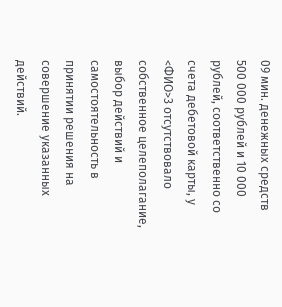09 мин. денежных средств 500 000 рублей и 10 000 рублей, соответственно со счета дебетовой карты, у <ФИО>3 отсутствовало собственное целеполагание, выбор действий и самостоятельность в принятии решения на совершение указанных действий.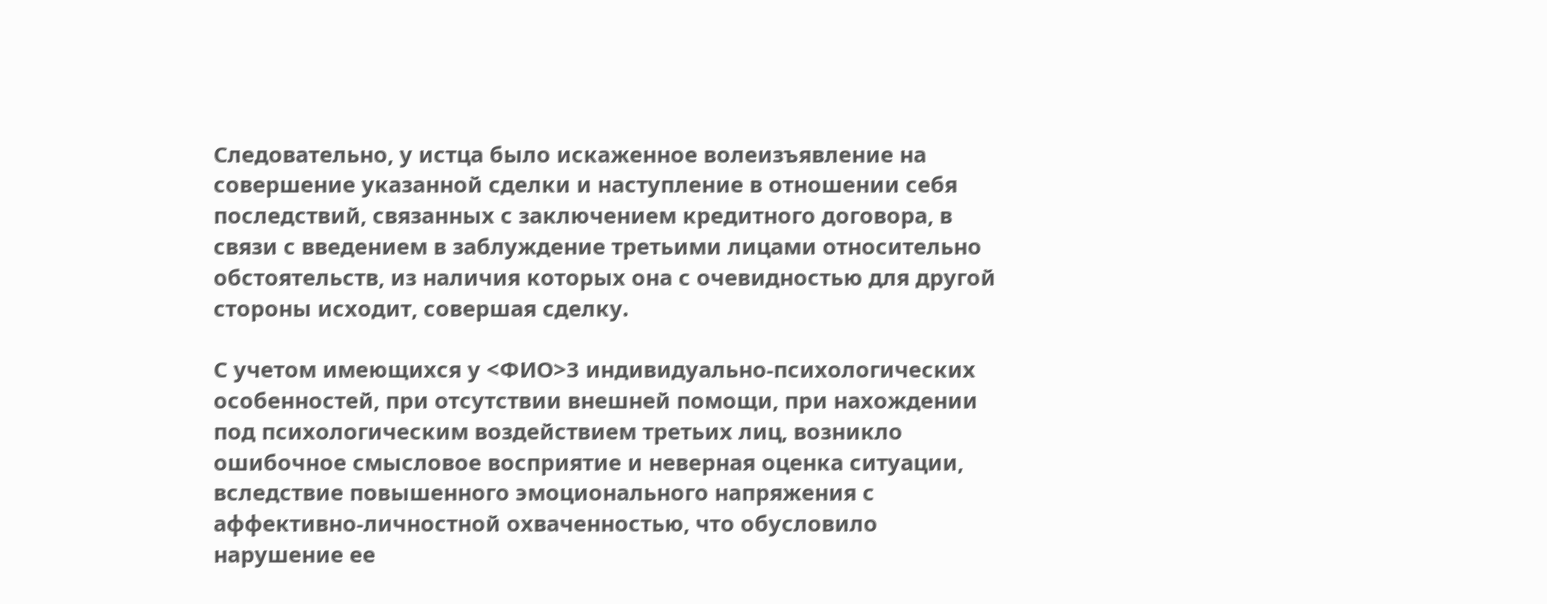Следовательно, у истца было искаженное волеизъявление на совершение указанной сделки и наступление в отношении себя последствий, связанных с заключением кредитного договора, в связи с введением в заблуждение третьими лицами относительно обстоятельств, из наличия которых она с очевидностью для другой стороны исходит, совершая сделку.

С учетом имеющихся у <ФИО>3 индивидуально-психологических особенностей, при отсутствии внешней помощи, при нахождении под психологическим воздействием третьих лиц, возникло ошибочное смысловое восприятие и неверная оценка ситуации, вследствие повышенного эмоционального напряжения с аффективно-личностной охваченностью, что обусловило нарушение ее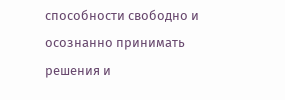способности свободно и осознанно принимать решения и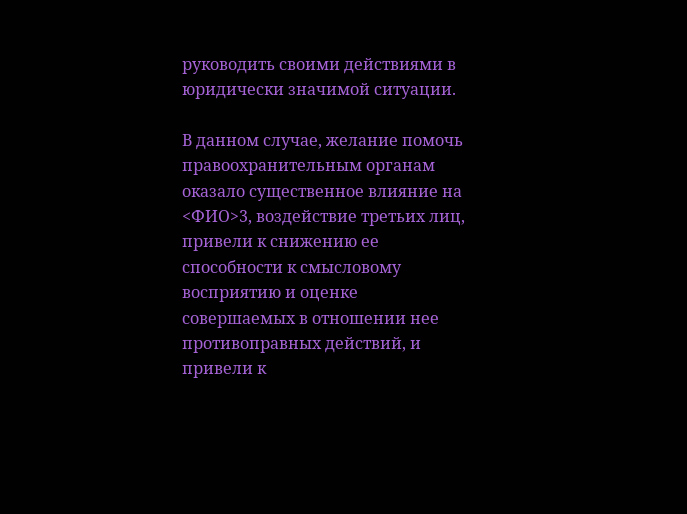руководить своими действиями в юридически значимой ситуации.

В данном случае, желание помочь правоохранительным органам оказало существенное влияние на <ФИО>3, воздействие третьих лиц, привели к снижению ее способности к смысловому восприятию и оценке совершаемых в отношении нее противоправных действий, и привели к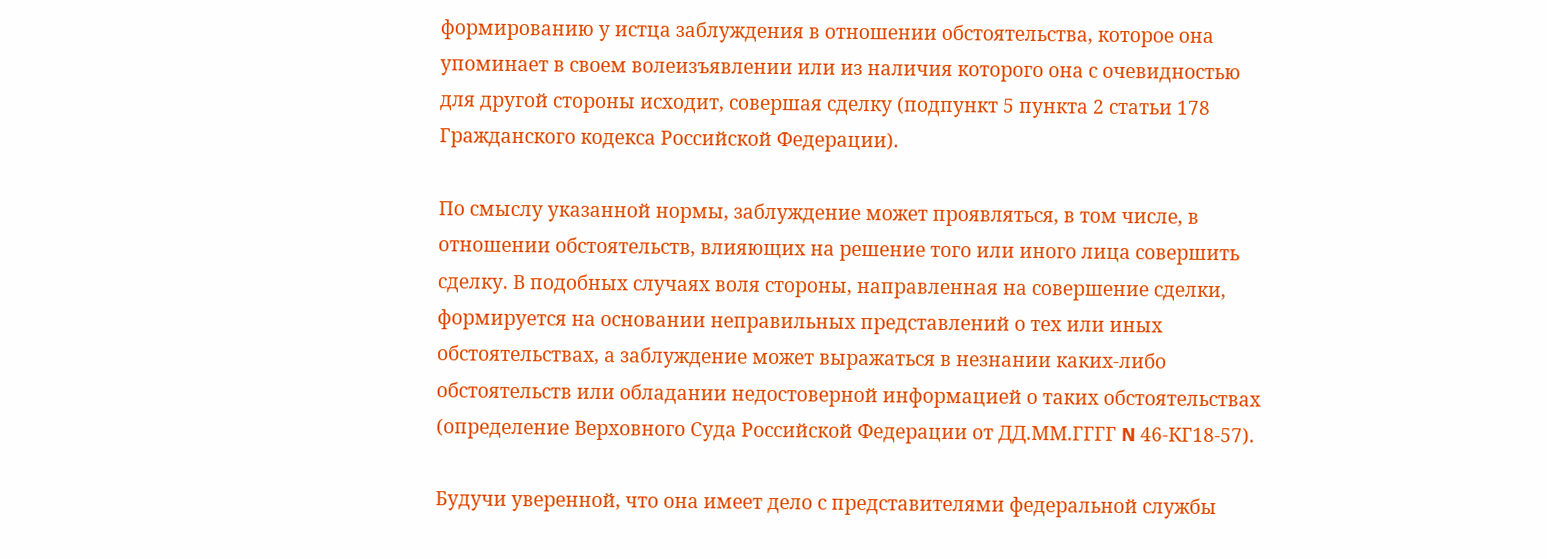формированию у истца заблуждения в отношении обстоятельства, которое она упоминает в своем волеизъявлении или из наличия которого она с очевидностью для другой стороны исходит, совершая сделку (подпункт 5 пункта 2 статьи 178 Гражданского кодекса Российской Федерации).

По смыслу указанной нормы, заблуждение может проявляться, в том числе, в отношении обстоятельств, влияющих на решение того или иного лица совершить сделку. В подобных случаях воля стороны, направленная на совершение сделки, формируется на основании неправильных представлений о тех или иных обстоятельствах, а заблуждение может выражаться в незнании каких-либо обстоятельств или обладании недостоверной информацией о таких обстоятельствах (определение Верховного Суда Российской Федерации от ДД.ММ.ГГГГ N 46-КГ18-57).

Будучи уверенной, что она имеет дело с представителями федеральной службы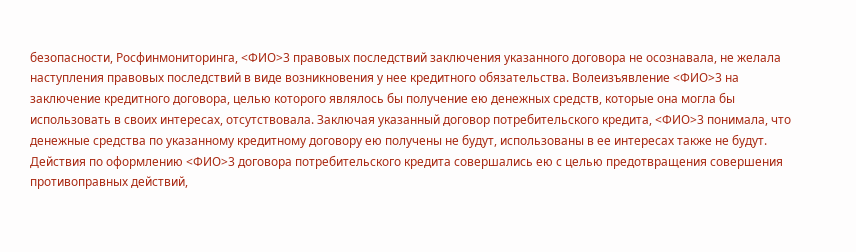безопасности, Росфинмониторинга, <ФИО>3 правовых последствий заключения указанного договора не осознавала, не желала наступления правовых последствий в виде возникновения у нее кредитного обязательства. Волеизъявление <ФИО>3 на заключение кредитного договора, целью которого являлось бы получение ею денежных средств, которые она могла бы использовать в своих интересах, отсутствовала. Заключая указанный договор потребительского кредита, <ФИО>3 понимала, что денежные средства по указанному кредитному договору ею получены не будут, использованы в ее интересах также не будут. Действия по оформлению <ФИО>3 договора потребительского кредита совершались ею с целью предотвращения совершения противоправных действий,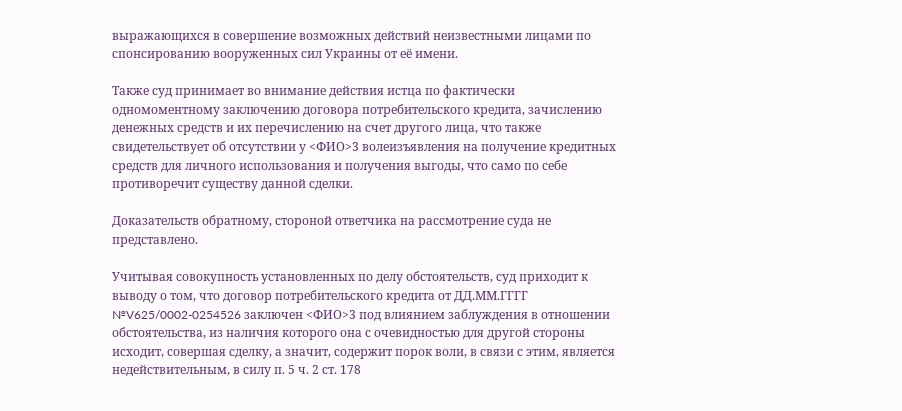выражающихся в совершение возможных действий неизвестными лицами по спонсированию вооруженных сил Украины от её имени.

Также суд принимает во внимание действия истца по фактически одномоментному заключению договора потребительского кредита, зачислению денежных средств и их перечислению на счет другого лица, что также свидетельствует об отсутствии у <ФИО>3 волеизъявления на получение кредитных средств для личного использования и получения выгоды, что само по себе противоречит существу данной сделки.

Доказательств обратному, стороной ответчика на рассмотрение суда не представлено.

Учитывая совокупность установленных по делу обстоятельств, суд приходит к выводу о том, что договор потребительского кредита от ДД.ММ.ГГГГ №V625/0002-0254526 заключен <ФИО>3 под влиянием заблуждения в отношении обстоятельства, из наличия которого она с очевидностью для другой стороны исходит, совершая сделку, а значит, содержит порок воли, в связи с этим, является недействительным, в силу п. 5 ч. 2 ст. 178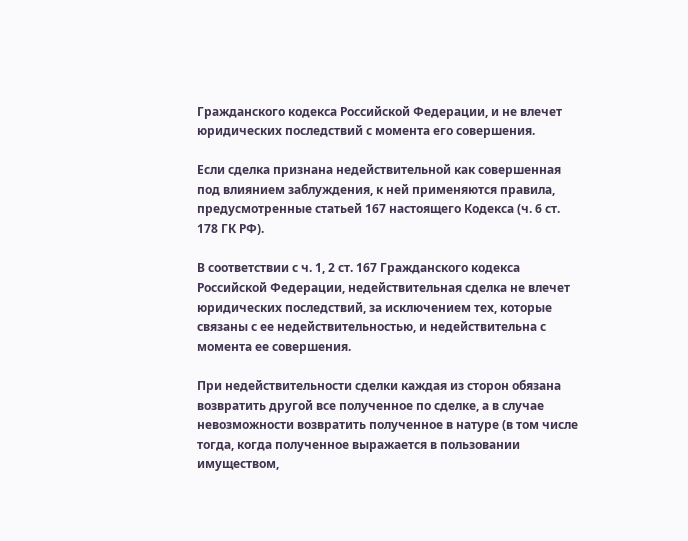Гражданского кодекса Российской Федерации, и не влечет юридических последствий с момента его совершения.

Если сделка признана недействительной как совершенная под влиянием заблуждения, к ней применяются правила, предусмотренные статьей 167 настоящего Кодекса (ч. 6 ст. 178 ГК РФ).

В соответствии с ч. 1, 2 ст. 167 Гражданского кодекса Российской Федерации, недействительная сделка не влечет юридических последствий, за исключением тех, которые связаны с ее недействительностью, и недействительна с момента ее совершения.

При недействительности сделки каждая из сторон обязана возвратить другой все полученное по сделке, а в случае невозможности возвратить полученное в натуре (в том числе тогда, когда полученное выражается в пользовании имуществом,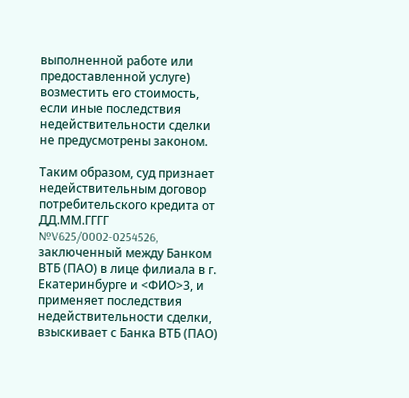выполненной работе или предоставленной услуге) возместить его стоимость, если иные последствия недействительности сделки не предусмотрены законом.

Таким образом, суд признает недействительным договор потребительского кредита от ДД.ММ.ГГГГ №V625/0002-0254526, заключенный между Банком ВТБ (ПАО) в лице филиала в г. Екатеринбурге и <ФИО>3, и применяет последствия недействительности сделки, взыскивает с Банка ВТБ (ПАО)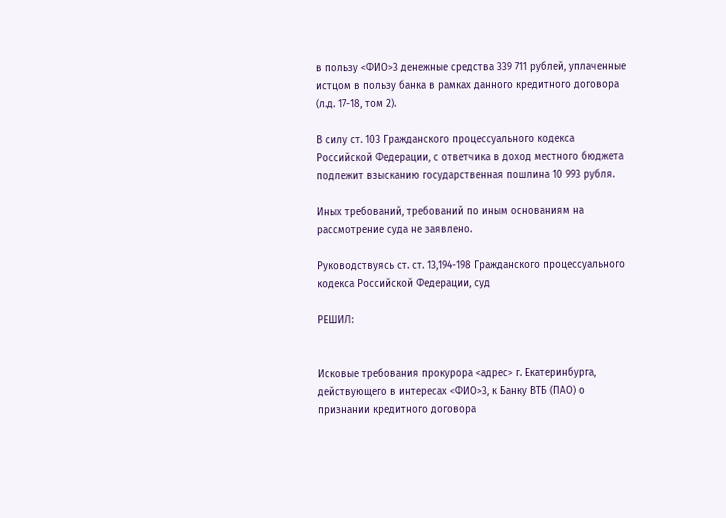в пользу <ФИО>3 денежные средства 339 711 рублей, уплаченные истцом в пользу банка в рамках данного кредитного договора (л.д. 17-18, том 2).

В силу ст. 103 Гражданского процессуального кодекса Российской Федерации, с ответчика в доход местного бюджета подлежит взысканию государственная пошлина 10 993 рубля.

Иных требований, требований по иным основаниям на рассмотрение суда не заявлено.

Руководствуясь ст. ст. 13,194-198 Гражданского процессуального кодекса Российской Федерации, суд

РЕШИЛ:


Исковые требования прокурора <адрес> г. Екатеринбурга, действующего в интересах <ФИО>3, к Банку ВТБ (ПАО) о признании кредитного договора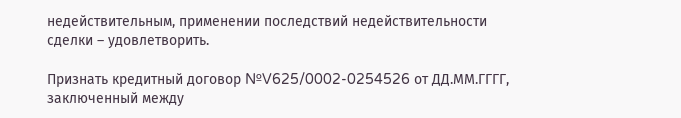недействительным, применении последствий недействительности сделки – удовлетворить.

Признать кредитный договор №V625/0002-0254526 от ДД.ММ.ГГГГ, заключенный между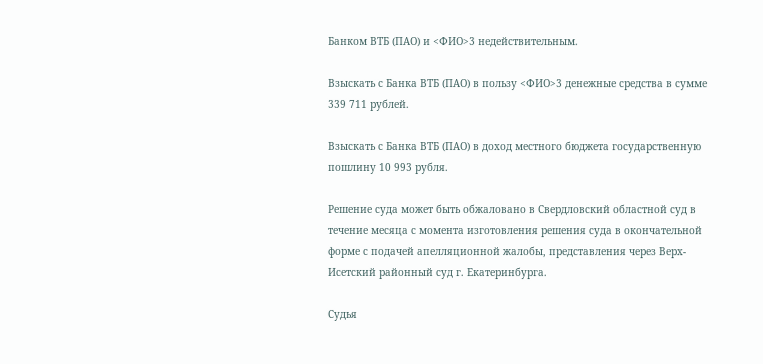Банком ВТБ (ПАО) и <ФИО>3 недействительным.

Взыскать с Банка ВТБ (ПАО) в пользу <ФИО>3 денежные средства в сумме 339 711 рублей.

Взыскать с Банка ВТБ (ПАО) в доход местного бюджета государственную пошлину 10 993 рубля.

Решение суда может быть обжаловано в Свердловский областной суд в течение месяца с момента изготовления решения суда в окончательной форме с подачей апелляционной жалобы, представления через Верх-Исетский районный суд г. Екатеринбурга.

Судья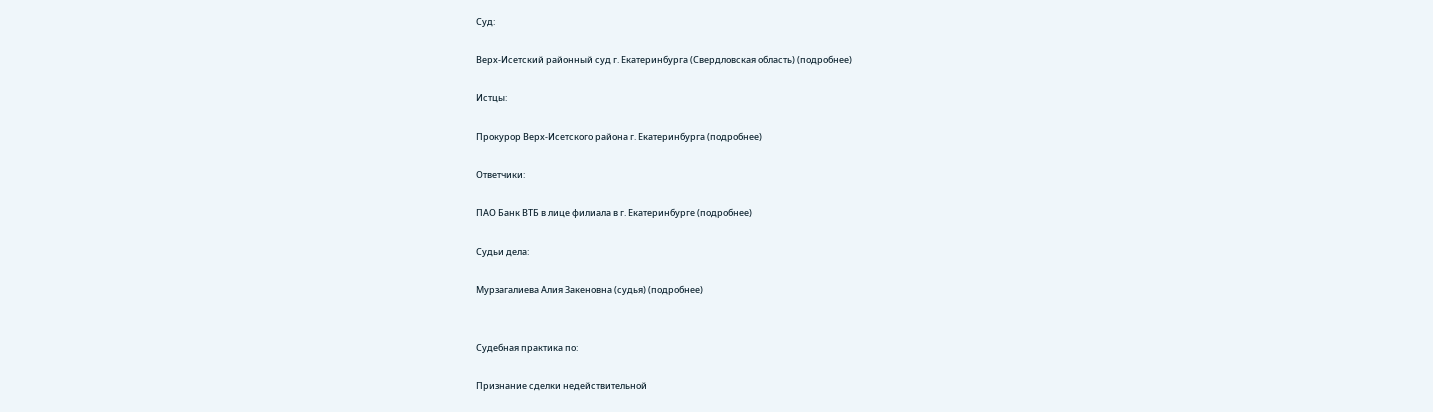Суд:

Верх-Исетский районный суд г. Екатеринбурга (Свердловская область) (подробнее)

Истцы:

Прокурор Верх-Исетского района г. Екатеринбурга (подробнее)

Ответчики:

ПАО Банк ВТБ в лице филиала в г. Екатеринбурге (подробнее)

Судьи дела:

Мурзагалиева Алия Закеновна (судья) (подробнее)


Судебная практика по:

Признание сделки недействительной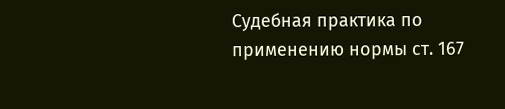Судебная практика по применению нормы ст. 167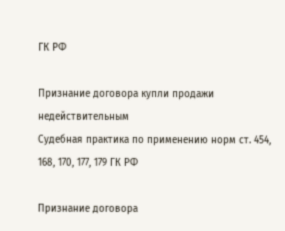ГК РФ

Признание договора купли продажи недействительным
Судебная практика по применению норм ст. 454, 168, 170, 177, 179 ГК РФ

Признание договора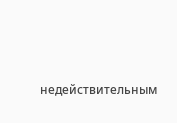недействительным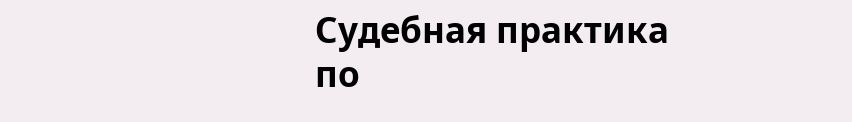Судебная практика по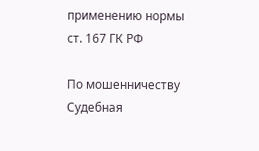применению нормы ст. 167 ГК РФ

По мошенничеству
Судебная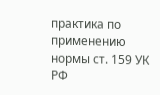практика по применению нормы ст. 159 УК РФ